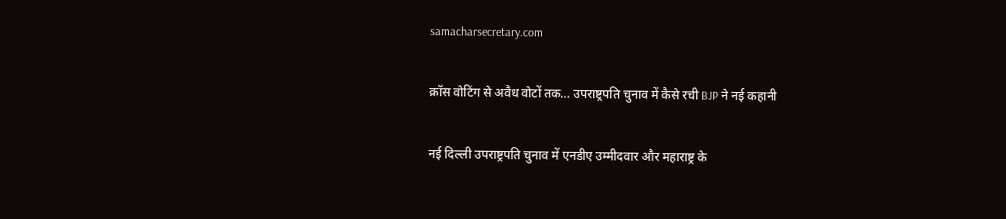samacharsecretary.com

क्रॉस वोटिंग से अवैध वोटों तक… उपराष्ट्रपति चुनाव में कैसे रची BJP ने नई कहानी

नई दिल्ली उपराष्ट्रपति चुनाव में एनडीए उम्मीदवार और महाराष्ट्र के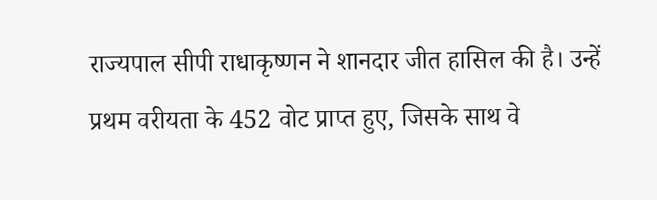राज्यपाल सीपी राधाकृष्णन ने शानदार जीत हासिल की है। उन्हें प्रथम वरीयता के 452 वोट प्राप्त हुए, जिसके साथ वे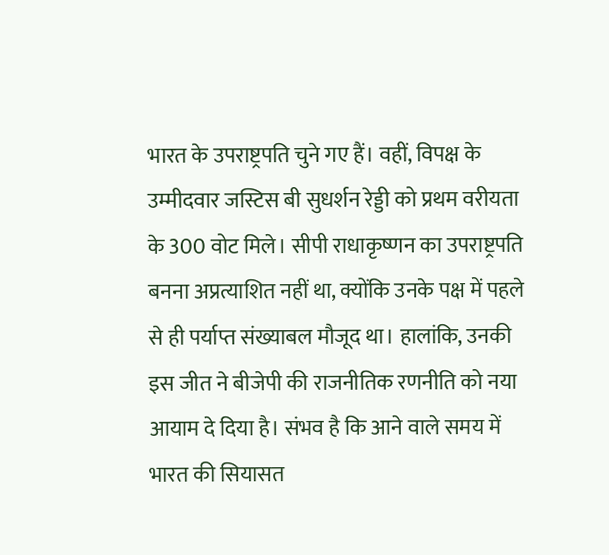भारत के उपराष्ट्रपति चुने गए हैं। वहीं, विपक्ष के उम्मीदवार जस्टिस बी सुधर्शन रेड्डी को प्रथम वरीयता के 300 वोट मिले। सीपी राधाकृष्णन का उपराष्ट्रपति बनना अप्रत्याशित नहीं था, क्योंकि उनके पक्ष में पहले से ही पर्याप्त संख्याबल मौजूद था। हालांकि, उनकी इस जीत ने बीजेपी की राजनीतिक रणनीति को नया आयाम दे दिया है। संभव है कि आने वाले समय में भारत की सियासत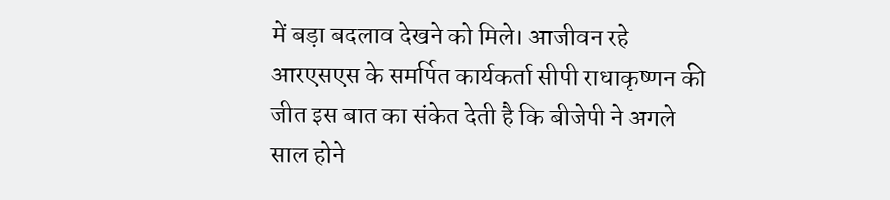में बड़ा बदलाव देखने को मिले। आजीवन रहे आरएसएस के समर्पित कार्यकर्ता सीपी राधाकृष्णन की जीत इस बात का संकेत देती है कि बीजेपी ने अगले साल होने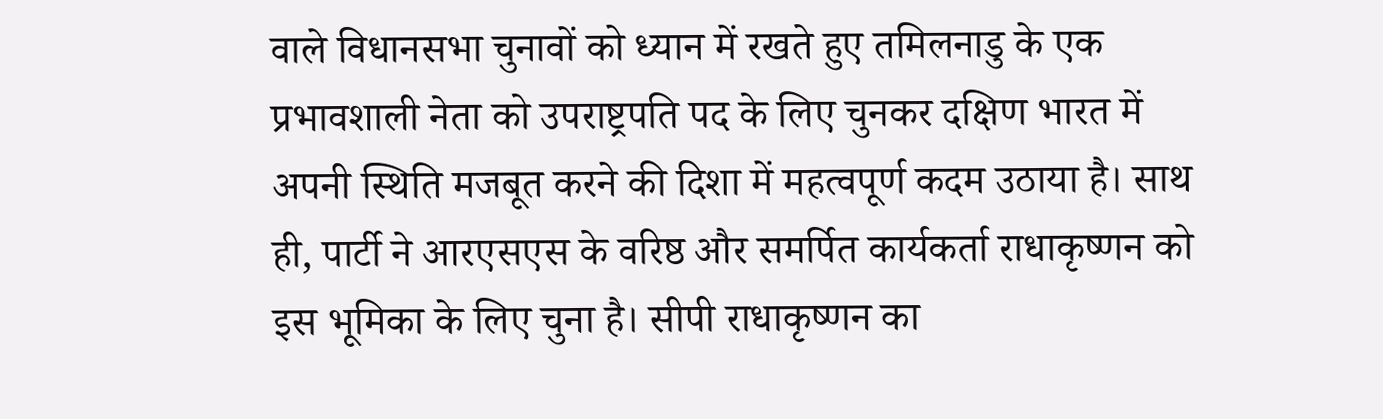वाले विधानसभा चुनावों को ध्यान में रखते हुए तमिलनाडु के एक प्रभावशाली नेता को उपराष्ट्रपति पद के लिए चुनकर दक्षिण भारत में अपनी स्थिति मजबूत करने की दिशा में महत्वपूर्ण कदम उठाया है। साथ ही, पार्टी ने आरएसएस के वरिष्ठ और समर्पित कार्यकर्ता राधाकृष्णन को इस भूमिका के लिए चुना है। सीपी राधाकृष्णन का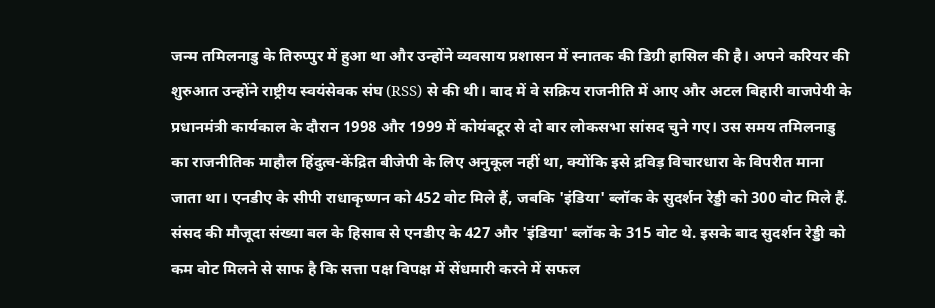जन्म तमिलनाडु के तिरुप्पुर में हुआ था और उन्होंने व्यवसाय प्रशासन में स्नातक की डिग्री हासिल की है। अपने करियर की शुरुआत उन्होंने राष्ट्रीय स्वयंसेवक संघ (RSS) से की थी। बाद में वे सक्रिय राजनीति में आए और अटल बिहारी वाजपेयी के प्रधानमंत्री कार्यकाल के दौरान 1998 और 1999 में कोयंबटूर से दो बार लोकसभा सांसद चुने गए। उस समय तमिलनाडु का राजनीतिक माहौल हिंदुत्व-केंद्रित बीजेपी के लिए अनुकूल नहीं था, क्योंकि इसे द्रविड़ विचारधारा के विपरीत माना जाता था। एनडीए के सीपी राधाकृष्णन को 452 वोट मिले हैं, जबकि 'इंडिया' ब्लॉक के सुदर्शन रेड्डी को 300 वोट मिले हैं. संसद की मौजूदा संख्या बल के हिसाब से एनडीए के 427 और 'इंडिया' ब्लॉक के 315 वोट थे. इसके बाद सुदर्शन रेड्डी को कम वोट मिलने से साफ है कि सत्ता पक्ष विपक्ष में सेंधमारी करने में सफल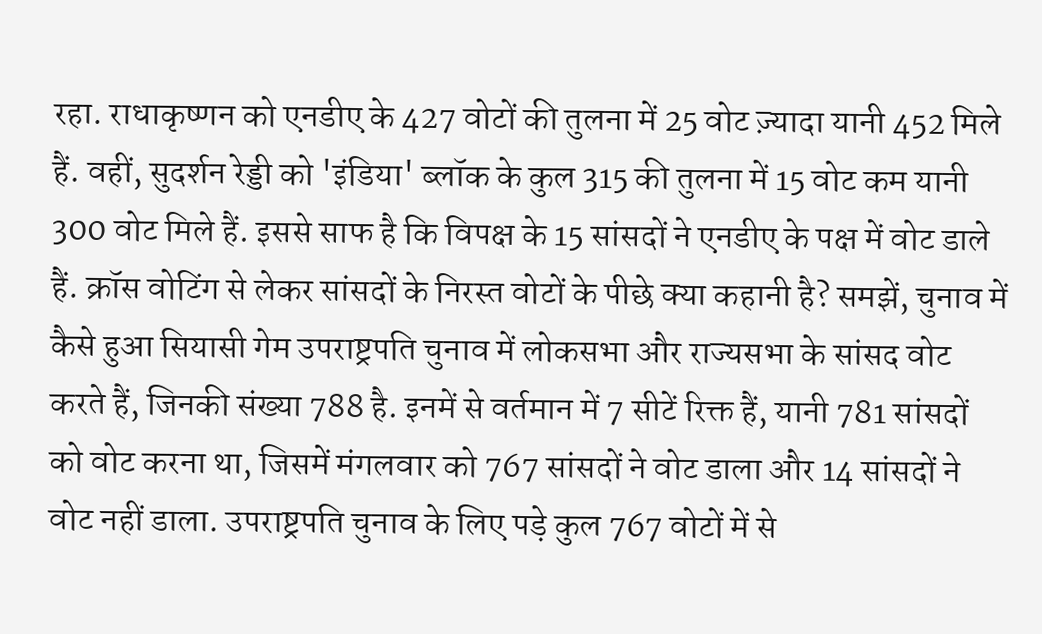रहा. राधाकृष्णन को एनडीए के 427 वोटों की तुलना में 25 वोट ज़्यादा यानी 452 मिले हैं. वहीं, सुदर्शन रेड्डी को 'इंडिया' ब्लॉक के कुल 315 की तुलना में 15 वोट कम यानी 300 वोट मिले हैं. इससे साफ है कि विपक्ष के 15 सांसदों ने एनडीए के पक्ष में वोट डाले हैं. क्रॉस वोटिंग से लेकर सांसदों के निरस्त वोटों के पीछे क्या कहानी है? समझें, चुनाव में कैसे हुआ सियासी गेम उपराष्ट्रपति चुनाव में लोकसभा और राज्यसभा के सांसद वोट करते हैं, जिनकी संख्या 788 है. इनमें से वर्तमान में 7 सीटें रिक्त हैं, यानी 781 सांसदों को वोट करना था, जिसमें मंगलवार को 767 सांसदों ने वोट डाला और 14 सांसदों ने वोट नहीं डाला. उपराष्ट्रपति चुनाव के लिए पड़े कुल 767 वोटों में से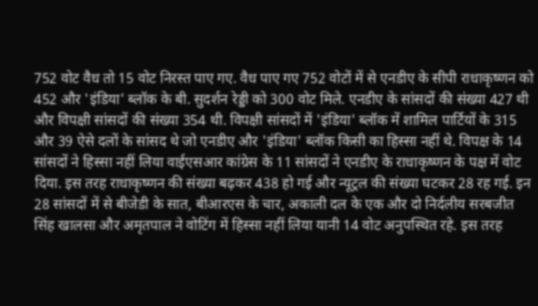752 वोट वैध तो 15 वोट निरस्त पाए गए. वैध पाए गए 752 वोटों में से एनडीए के सीपी राधाकृष्णन को 452 और 'इंडिया' ब्लॉक के बी. सुदर्शन रेड्डी को 300 वोट मिले. एनडीए के सांसदों की संख्या 427 थी और विपक्षी सांसदों की संख्या 354 थी. विपक्षी सांसदों में 'इंडिया' ब्लॉक में शामिल पार्टियों के 315 और 39 ऐसे दलों के सांसद थे जो एनडीए और 'इंडिया' ब्लॉक किसी का हिस्सा नहीं थे. विपक्ष के 14 सांसदों ने हिस्सा नहीं लिया वाईएसआर कांग्रेस के 11 सांसदों ने एनडीए के राधाकृष्णन के पक्ष में वोट दिया. इस तरह राधाकृष्णन की संख्या बढ़कर 438 हो गई और न्यूट्रल की संख्या घटकर 28 रह गई. इन 28 सांसदों में से बीजेडी के सात, बीआरएस के चार, अकाली दल के एक और दो निर्दलीय सरबजीत सिंह खालसा और अमृतपाल ने वोटिंग में हिस्सा नहीं लिया यानी 14 वोट अनुपस्थित रहे. इस तरह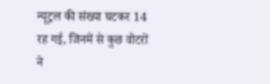न्यूट्रल की संख्या घटकर 14 रह गई, जिनमें से कुछ वोटरों ने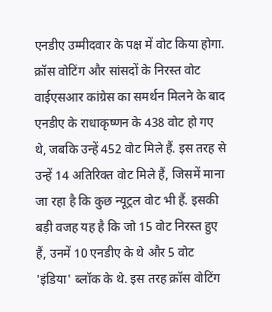एनडीए उम्मीदवार के पक्ष में वोट किया होगा. क्रॉस वोटिंग और सांसदों के निरस्त वोट वाईएसआर कांग्रेस का समर्थन मिलने के बाद एनडीए के राधाकृष्णन के 438 वोट हो गए थे, जबकि उन्हें 452 वोट मिले हैं. इस तरह से उन्हें 14 अतिरिक्त वोट मिले हैं, जिसमें माना जा रहा है कि कुछ न्यूट्रल वोट भी हैं. इसकी बड़ी वजह यह है कि जो 15 वोट निरस्त हुए हैं, उनमें 10 एनडीए के थे और 5 वोट 'इंडिया' ब्लॉक के थे. इस तरह क्रॉस वोटिंग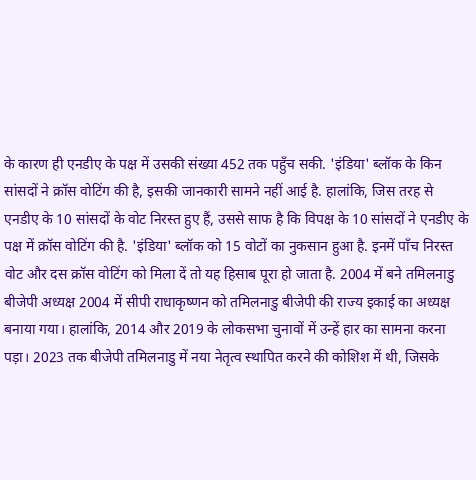के कारण ही एनडीए के पक्ष में उसकी संख्या 452 तक पहुँच सकी. 'इंडिया' ब्लॉक के किन सांसदों ने क्रॉस वोटिंग की है, इसकी जानकारी सामने नहीं आई है. हालांकि, जिस तरह से एनडीए के 10 सांसदों के वोट निरस्त हुए हैं, उससे साफ है कि विपक्ष के 10 सांसदों ने एनडीए के पक्ष में क्रॉस वोटिंग की है. 'इंडिया' ब्लॉक को 15 वोटों का नुकसान हुआ है. इनमें पाँच निरस्त वोट और दस क्रॉस वोटिंग को मिला दें तो यह हिसाब पूरा हो जाता है. 2004 में बने तमिलनाडु बीजेपी अध्यक्ष 2004 में सीपी राधाकृष्णन को तमिलनाडु बीजेपी की राज्य इकाई का अध्यक्ष बनाया गया। हालांकि, 2014 और 2019 के लोकसभा चुनावों में उन्हें हार का सामना करना पड़ा। 2023 तक बीजेपी तमिलनाडु में नया नेतृत्व स्थापित करने की कोशिश में थी, जिसके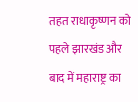तहत राधाकृष्णन को पहले झारखंड और बाद में महाराष्ट्र का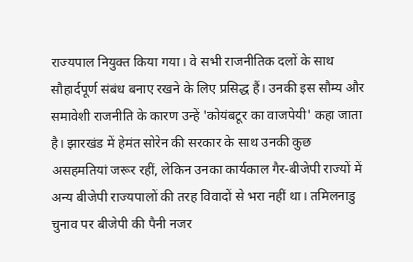राज्यपाल नियुक्त किया गया। वे सभी राजनीतिक दलों के साथ सौहार्दपूर्ण संबंध बनाए रखने के लिए प्रसिद्ध हैं। उनकी इस सौम्य और समावेशी राजनीति के कारण उन्हें 'कोयंबटूर का वाजपेयी' कहा जाता है। झारखंड में हेमंत सोरेन की सरकार के साथ उनकी कुछ असहमतियां जरूर रहीं, लेकिन उनका कार्यकाल गैर-बीजेपी राज्यों में अन्य बीजेपी राज्यपालों की तरह विवादों से भरा नहीं था। तमिलनाडु चुनाव पर बीजेपी की पैनी नजर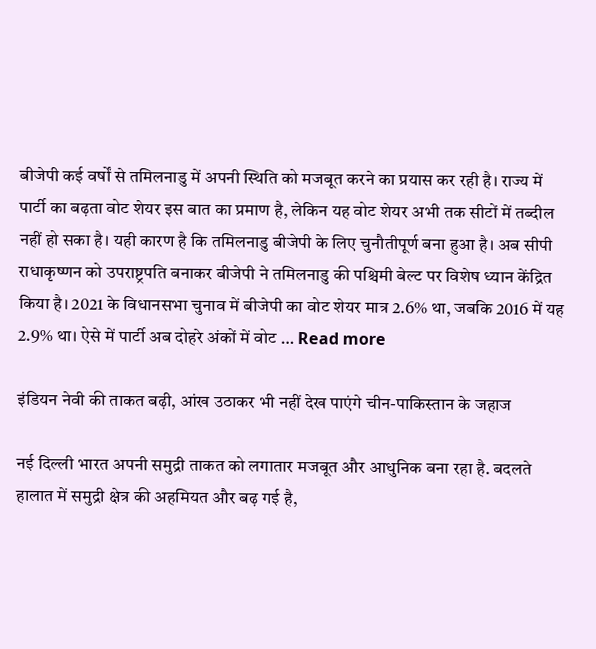बीजेपी कई वर्षों से तमिलनाडु में अपनी स्थिति को मजबूत करने का प्रयास कर रही है। राज्य में पार्टी का बढ़ता वोट शेयर इस बात का प्रमाण है, लेकिन यह वोट शेयर अभी तक सीटों में तब्दील नहीं हो सका है। यही कारण है कि तमिलनाडु बीजेपी के लिए चुनौतीपूर्ण बना हुआ है। अब सीपी राधाकृष्णन को उपराष्ट्रपति बनाकर बीजेपी ने तमिलनाडु की पश्चिमी बेल्ट पर विशेष ध्यान केंद्रित किया है। 2021 के विधानसभा चुनाव में बीजेपी का वोट शेयर मात्र 2.6% था, जबकि 2016 में यह 2.9% था। ऐसे में पार्टी अब दोहरे अंकों में वोट … Read more

इंडियन नेवी की ताकत बढ़ी, आंख उठाकर भी नहीं देख पाएंगे चीन-पाकिस्तान के जहाज

नई दिल्ली भारत अपनी समुद्री ताकत को लगातार मजबूत और आधुनिक बना रहा है. बदलते हालात में समुद्री क्षेत्र की अहमियत और बढ़ गई है,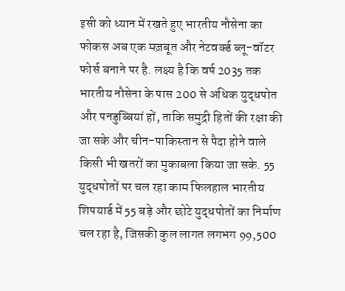इसी को ध्यान में रखते हुए भारतीय नौसेना का फोकस अब एक मज़बूत और नेटवर्क्ड ब्लू-वॉटर फोर्स बनाने पर है. लक्ष्य है कि वर्ष 2035 तक भारतीय नौसेना के पास 200 से अधिक युद्धपोत और पनडुब्बियां हों, ताकि समुद्री हितों की रक्षा की जा सके और चीन-पाकिस्तान से पैदा होने वाले किसी भी खतरों का मुकाबला किया जा सके. 55 युद्धपोतों पर चल रहा काम फिलहाल भारतीय शिपयार्ड में 55 बड़े और छोटे युद्धपोतों का निर्माण चल रहा है, जिसकी कुल लागत लगभग 99,500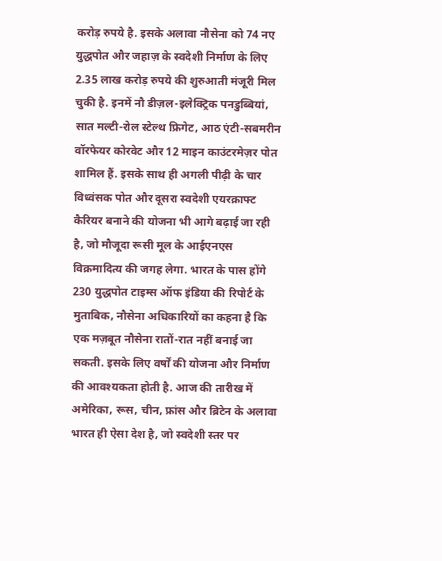करोड़ रुपये है. इसके अलावा नौसेना को 74 नए युद्धपोत और जहाज़ के स्वदेशी निर्माण के लिए 2.35 लाख करोड़ रुपये की शुरुआती मंजूरी मिल चुकी है. इनमें नौ डीज़ल-इलेक्ट्रिक पनडुब्बियां, सात मल्टी-रोल स्टेल्थ फ्रिगेट, आठ एंटी-सबमरीन वॉरफेयर कोरवेट और 12 माइन काउंटरमेज़र पोत शामिल हैं. इसके साथ ही अगली पीढ़ी के चार विध्वंसक पोत और दूसरा स्वदेशी एयरक्राफ्ट कैरियर बनाने की योजना भी आगे बढ़ाई जा रही है, जो मौजूदा रूसी मूल के आईएनएस विक्रमादित्य की जगह लेगा. भारत के पास होंगे 230 युद्धपोत टाइम्स ऑफ इंडिया की रिपोर्ट के मुताबिक, नौसेना अधिकारियों का कहना है कि एक मज़बूत नौसेना रातों-रात नहीं बनाई जा सकती. इसके लिए वर्षों की योजना और निर्माण की आवश्यकता होती है. आज की तारीख में अमेरिका, रूस, चीन, फ्रांस और ब्रिटेन के अलावा भारत ही ऐसा देश है, जो स्वदेशी स्तर पर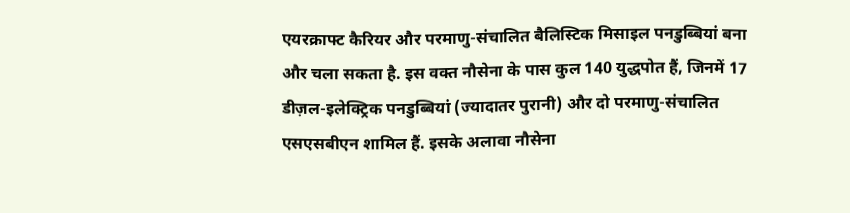एयरक्राफ्ट कैरियर और परमाणु-संचालित बैलिस्टिक मिसाइल पनडुब्बियां बना और चला सकता है. इस वक्त नौसेना के पास कुल 140 युद्धपोत हैं, जिनमें 17 डीज़ल-इलेक्ट्रिक पनडुब्बियां (ज्यादातर पुरानी) और दो परमाणु-संचालित एसएसबीएन शामिल हैं. इसके अलावा नौसेना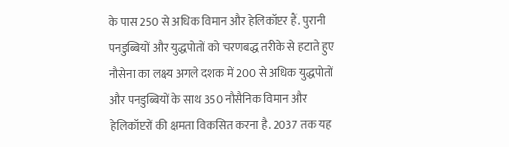के पास 250 से अधिक विमान और हेलिकॉप्टर हैं. पुरानी पनडुब्बियों और युद्धपोतों को चरणबद्ध तरीके से हटाते हुए नौसेना का लक्ष्य अगले दशक में 200 से अधिक युद्धपोतों और पनडुब्बियों के साथ 350 नौसैनिक विमान और हेलिकॉप्टरों की क्षमता विकसित करना है. 2037 तक यह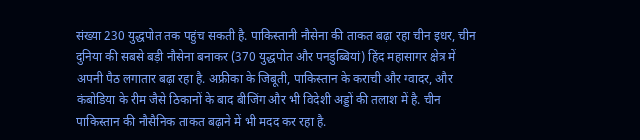संख्या 230 युद्धपोत तक पहुंच सकती है. पाकिस्तानी नौसेना की ताकत बढ़ा रहा चीन इधर, चीन दुनिया की सबसे बड़ी नौसेना बनाकर (370 युद्धपोत और पनडुब्बियां) हिंद महासागर क्षेत्र में अपनी पैठ लगातार बढ़ा रहा है. अफ्रीका के जिबूती, पाकिस्तान के कराची और ग्वादर, और कंबोडिया के रीम जैसे ठिकानों के बाद बीजिंग और भी विदेशी अड्डों की तलाश में है. चीन पाकिस्तान की नौसैनिक ताकत बढ़ाने में भी मदद कर रहा है.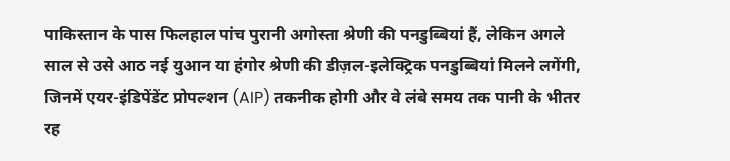पाकिस्तान के पास फिलहाल पांच पुरानी अगोस्ता श्रेणी की पनडुब्बियां हैं, लेकिन अगले साल से उसे आठ नई युआन या हंगोर श्रेणी की डीज़ल-इलेक्ट्रिक पनडुब्बियां मिलने लगेंगी, जिनमें एयर-इंडिपेंडेंट प्रोपल्शन (AIP) तकनीक होगी और वे लंबे समय तक पानी के भीतर रह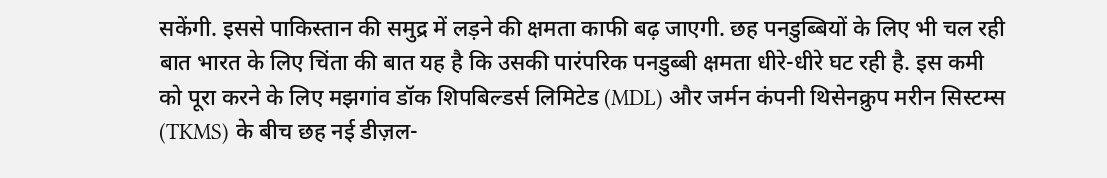सकेंगी. इससे पाकिस्तान की समुद्र में लड़ने की क्षमता काफी बढ़ जाएगी. छह पनडुब्बियों के लिए भी चल रही बात भारत के लिए चिंता की बात यह है कि उसकी पारंपरिक पनडुब्बी क्षमता धीरे-धीरे घट रही है. इस कमी को पूरा करने के लिए मझगांव डॉक शिपबिल्डर्स लिमिटेड (MDL) और जर्मन कंपनी थिसेनक्रुप मरीन सिस्टम्स (TKMS) के बीच छह नई डीज़ल-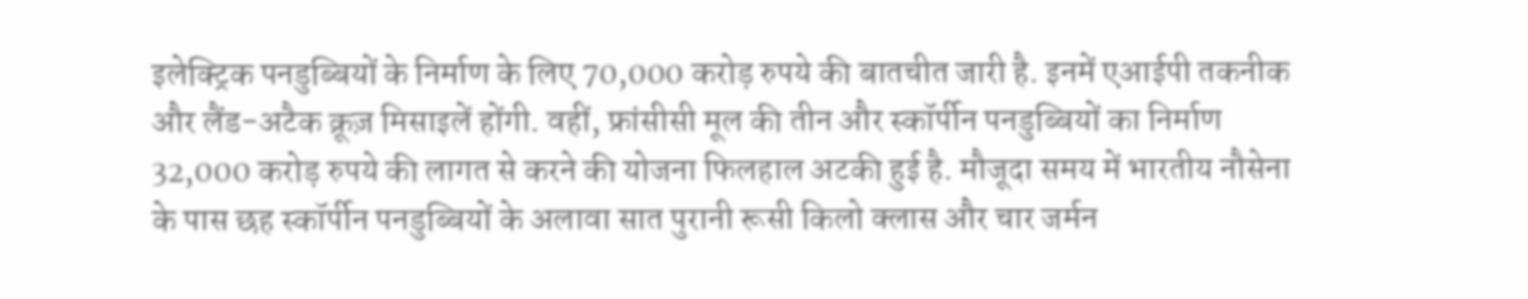इलेक्ट्रिक पनडुब्बियों के निर्माण के लिए 70,000 करोड़ रुपये की बातचीत जारी है. इनमें एआईपी तकनीक और लैंड-अटैक क्रूज़ मिसाइलें होंगी. वहीं, फ्रांसीसी मूल की तीन और स्कॉर्पीन पनडुब्बियों का निर्माण 32,000 करोड़ रुपये की लागत से करने की योजना फिलहाल अटकी हुई है. मौजूदा समय में भारतीय नौसेना के पास छह स्कॉर्पीन पनडुब्बियों के अलावा सात पुरानी रूसी किलो क्लास और चार जर्मन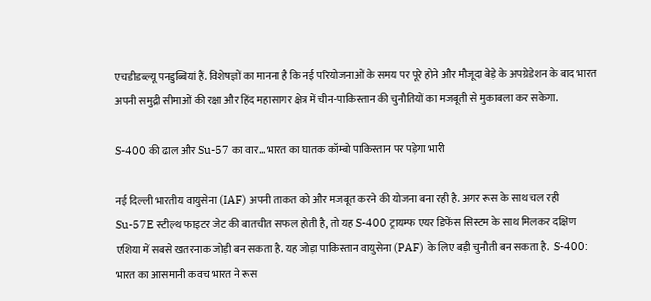एचडीडब्ल्यू पनडुब्बियां हैं. विशेषज्ञों का मानना है कि नई परियोजनाओं के समय पर पूरे होने और मौजूदा बेड़े के अपग्रेडेशन के बाद भारत अपनी समुद्री सीमाओं की रक्षा और हिंद महासागर क्षेत्र में चीन-पाकिस्तान की चुनौतियों का मजबूती से मुकाबला कर सकेगा.

S-400 की ढाल और Su-57 का वार… भारत का घातक कॉम्बो पाकिस्तान पर पड़ेगा भारी

नई दिल्ली भारतीय वायुसेना (IAF) अपनी ताकत को और मजबूत करने की योजना बना रही है. अगर रूस के साथ चल रही Su-57E स्टील्थ फाइटर जेट की बातचीत सफल होती है, तो यह S-400 ट्रायम्फ एयर डिफेंस सिस्टम के साथ मिलकर दक्षिण एशिया में सबसे खतरनाक जोड़ी बन सकता है. यह जोड़ा पाकिस्तान वायुसेना (PAF) के लिए बड़ी चुनौती बन सकता है.  S-400: भारत का आसमानी कवच भारत ने रूस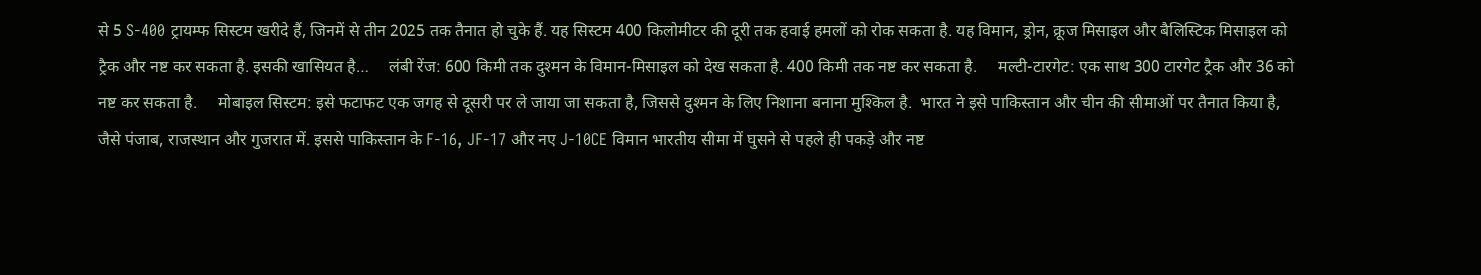से 5 S-400 ट्रायम्फ सिस्टम खरीदे हैं, जिनमें से तीन 2025 तक तैनात हो चुके हैं. यह सिस्टम 400 किलोमीटर की दूरी तक हवाई हमलों को रोक सकता है. यह विमान, ड्रोन, क्रूज मिसाइल और बैलिस्टिक मिसाइल को ट्रैक और नष्ट कर सकता है. इसकी खासियत है…     लंबी रेंज: 600 किमी तक दुश्मन के विमान-मिसाइल को देख सकता है. 400 किमी तक नष्ट कर सकता है.     मल्टी-टारगेट: एक साथ 300 टारगेट ट्रैक और 36 को नष्ट कर सकता है.     मोबाइल सिस्टम: इसे फटाफट एक जगह से दूसरी पर ले जाया जा सकता है, जिससे दुश्मन के लिए निशाना बनाना मुश्किल है.  भारत ने इसे पाकिस्तान और चीन की सीमाओं पर तैनात किया है, जैसे पंजाब, राजस्थान और गुजरात में. इससे पाकिस्तान के F-16, JF-17 और नए J-10CE विमान भारतीय सीमा में घुसने से पहले ही पकड़े और नष्ट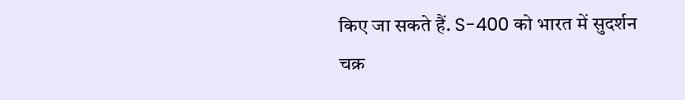किए जा सकते हैं. S-400 को भारत में सुदर्शन चक्र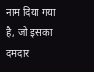नाम दिया गया है, जो इसका दमदार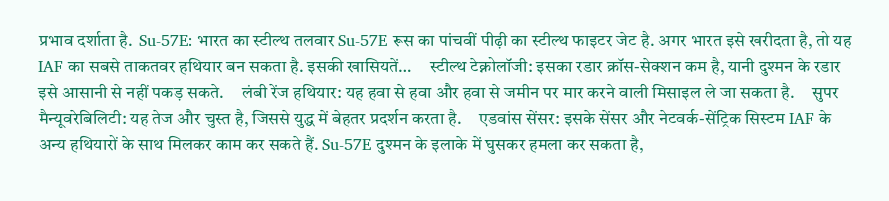प्रभाव दर्शाता है.  Su-57E: भारत का स्टील्थ तलवार Su-57E रूस का पांचवीं पीढ़ी का स्टील्थ फाइटर जेट है. अगर भारत इसे खरीदता है, तो यह IAF का सबसे ताकतवर हथियार बन सकता है. इसकी खासियतें…     स्टील्थ टेक्नोलॉजी: इसका रडार क्रॉस-सेक्शन कम है, यानी दुश्मन के रडार इसे आसानी से नहीं पकड़ सकते.     लंबी रेंज हथियार: यह हवा से हवा और हवा से जमीन पर मार करने वाली मिसाइल ले जा सकता है.     सुपर मैन्यूवरेबिलिटी: यह तेज और चुस्त है, जिससे युद्ध में बेहतर प्रदर्शन करता है.     एडवांस सेंसर: इसके सेंसर और नेटवर्क-सेंट्रिक सिस्टम IAF के अन्य हथियारों के साथ मिलकर काम कर सकते हैं. Su-57E दुश्मन के इलाके में घुसकर हमला कर सकता है,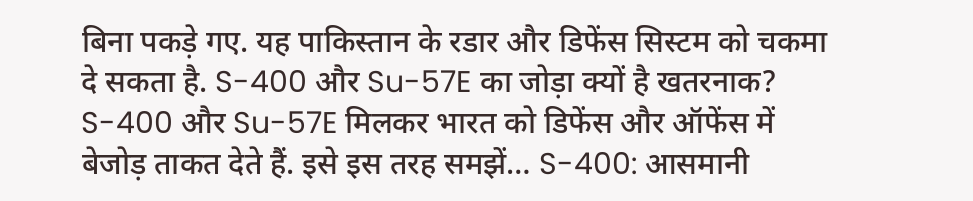बिना पकड़े गए. यह पाकिस्तान के रडार और डिफेंस सिस्टम को चकमा दे सकता है. S-400 और Su-57E का जोड़ा क्यों है खतरनाक? S-400 और Su-57E मिलकर भारत को डिफेंस और ऑफेंस में बेजोड़ ताकत देते हैं. इसे इस तरह समझें… S-400: आसमानी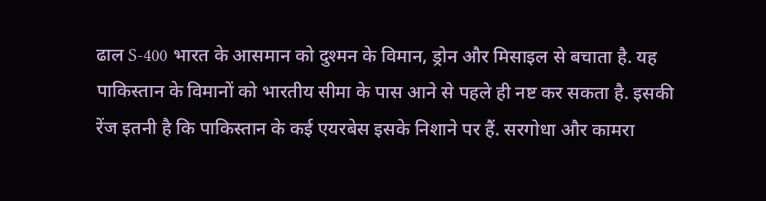ढाल S-400 भारत के आसमान को दुश्मन के विमान, ड्रोन और मिसाइल से बचाता है. यह पाकिस्तान के विमानों को भारतीय सीमा के पास आने से पहले ही नष्ट कर सकता है. इसकी रेंज इतनी है कि पाकिस्तान के कई एयरबेस इसके निशाने पर हैं. सरगोधा और कामरा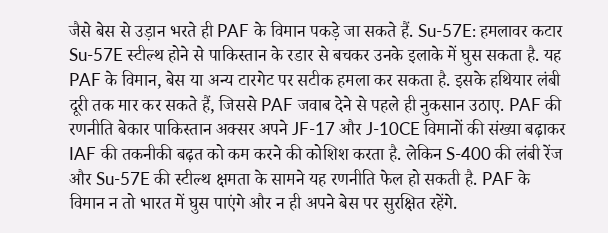जैसे बेस से उड़ान भरते ही PAF के विमान पकड़े जा सकते हैं. Su-57E: हमलावर कटार Su-57E स्टील्थ होने से पाकिस्तान के रडार से बचकर उनके इलाके में घुस सकता है. यह PAF के विमान, बेस या अन्य टारगेट पर सटीक हमला कर सकता है. इसके हथियार लंबी दूरी तक मार कर सकते हैं, जिससे PAF जवाब देने से पहले ही नुकसान उठाए. PAF की रणनीति बेकार पाकिस्तान अक्सर अपने JF-17 और J-10CE विमानों की संख्या बढ़ाकर IAF की तकनीकी बढ़त को कम करने की कोशिश करता है. लेकिन S-400 की लंबी रेंज और Su-57E की स्टील्थ क्षमता के सामने यह रणनीति फेल हो सकती है. PAF के विमान न तो भारत में घुस पाएंगे और न ही अपने बेस पर सुरक्षित रहेंगे.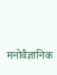मनोवैज्ञानिक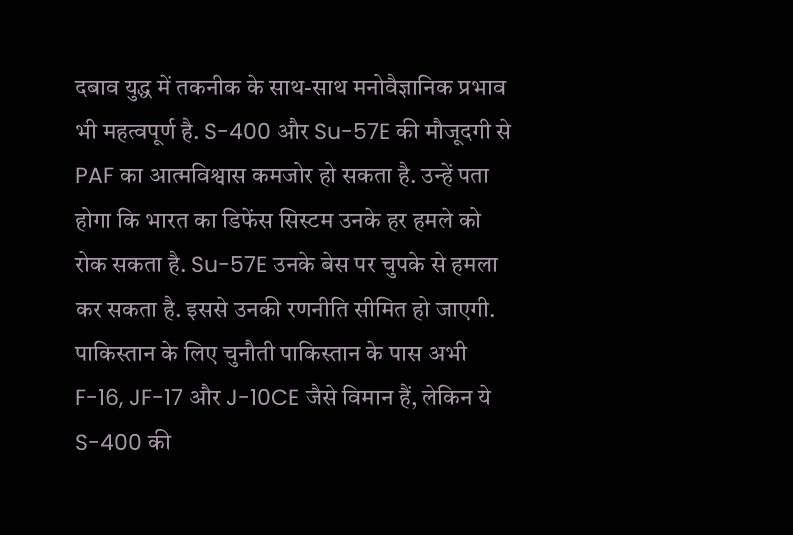दबाव युद्ध में तकनीक के साथ-साथ मनोवैज्ञानिक प्रभाव भी महत्वपूर्ण है. S-400 और Su-57E की मौजूदगी से PAF का आत्मविश्वास कमजोर हो सकता है. उन्हें पता होगा कि भारत का डिफेंस सिस्टम उनके हर हमले को रोक सकता है. Su-57E उनके बेस पर चुपके से हमला कर सकता है. इससे उनकी रणनीति सीमित हो जाएगी. पाकिस्तान के लिए चुनौती पाकिस्तान के पास अभी F-16, JF-17 और J-10CE जैसे विमान हैं, लेकिन ये S-400 की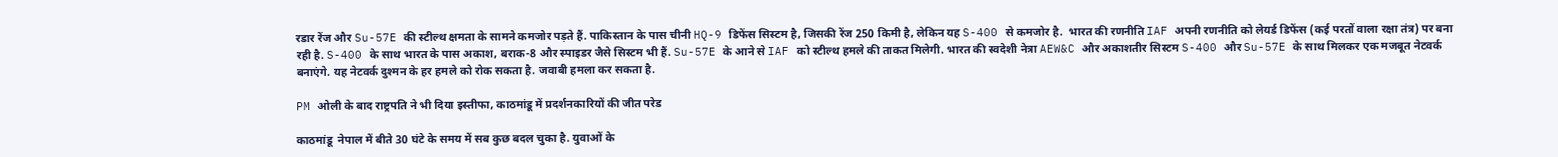रडार रेंज और Su-57E की स्टील्थ क्षमता के सामने कमजोर पड़ते हैं. पाकिस्तान के पास चीनी HQ-9 डिफेंस सिस्टम है, जिसकी रेंज 250 किमी है, लेकिन यह S-400 से कमजोर है.  भारत की रणनीति IAF अपनी रणनीति को लेयर्ड डिफेंस (कई परतों वाला रक्षा तंत्र) पर बना रही है. S-400 के साथ भारत के पास अकाश, बराक-8 और स्पाइडर जैसे सिस्टम भी हैं. Su-57E के आने से IAF को स्टील्थ हमले की ताकत मिलेगी. भारत की स्वदेशी नेत्रा AEW&C और अकाशतीर सिस्टम S-400 और Su-57E के साथ मिलकर एक मजबूत नेटवर्क बनाएंगे. यह नेटवर्क दुश्मन के हर हमले को रोक सकता है. जवाबी हमला कर सकता है.

PM ओली के बाद राष्ट्रपति ने भी दिया इस्तीफा, काठमांडू में प्रदर्शनकारियों की जीत परेड

काठमांडू  नेपाल में बीते 30 घंटे के समय में सब कुछ बदल चुका है. युवाओं के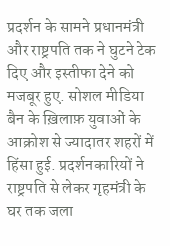प्रदर्शन के सामने प्रधानमंत्री और राष्ट्रपति तक ने घुटने टेक दिए और इस्तीफा देने को मजबूर हुए. सोशल मीडिया बैन के ख़िलाफ़ युवाओं के आक्रोश से ज्यादातर शहरों में हिंसा हुई. प्रदर्शनकारियों ने राष्ट्रपति से लेकर गृहमंत्री के घर तक जला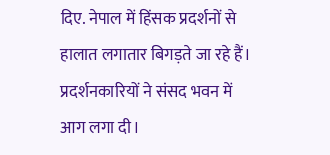दिए. नेपाल में हिंसक प्रदर्शनों से हालात लगातार बिगड़ते जा रहे हैं। प्रदर्शनकारियों ने संसद भवन में आग लगा दी।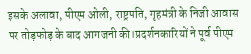इसके अलावा, पीएम ओली, राष्ट्रपति, गृहमंत्री के निजी आवास पर तोड़फोड़ के बाद आगजनी की।प्रदर्शनकारियों ने पूर्व पीएम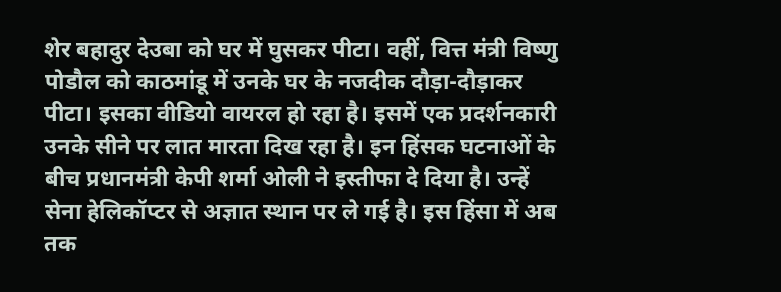शेर बहादुर देउबा को घर में घुसकर पीटा। वहीं, वित्त मंत्री विष्णु पोडौल को काठमांडू में उनके घर के नजदीक दौड़ा-दौड़ाकर पीटा। इसका वीडियो वायरल हो रहा है। इसमें एक प्रदर्शनकारी उनके सीने पर लात मारता दिख रहा है। इन हिंसक घटनाओं के बीच प्रधानमंत्री केपी शर्मा ओली ने इस्तीफा दे दिया है। उन्हें सेना हेलिकॉप्टर से अ‍ज्ञात स्थान पर ले गई है। इस हिंसा में अब तक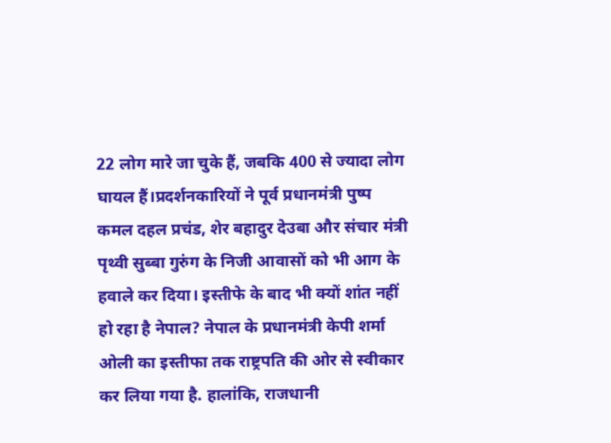22 लोग मारे जा चुके हैं, जबकि 400 से ज्यादा लोग घायल हैं।प्रदर्शनकारियों ने पूर्व प्रधानमंत्री पुष्प कमल दहल प्रचंड, शेर बहादुर देउबा और संचार मंत्री पृथ्वी सुब्बा गुरुंग के निजी आवासों को भी आग के हवाले कर दिया। इस्तीफे के बाद भी क्यों शांत नहीं हो रहा है नेपाल? नेपाल के प्रधानमंत्री केपी शर्मा ओली का इस्तीफा तक राष्ट्रपति की ओर से स्वीकार कर लिया गया है. हालांकि, राजधानी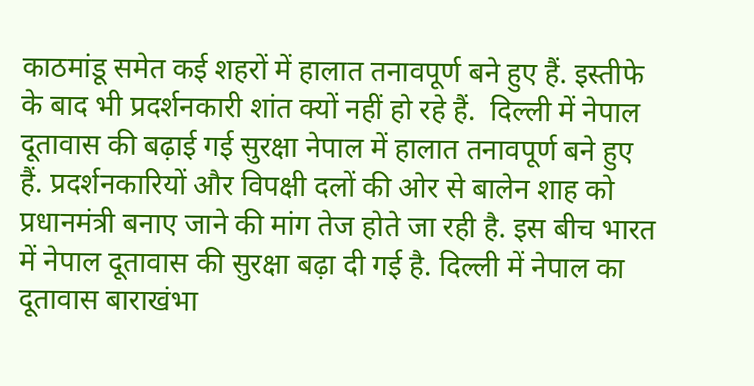काठमांडू समेत कई शहरों में हालात तनावपूर्ण बने हुए हैं. इस्तीफे के बाद भी प्रदर्शनकारी शांत क्यों नहीं हो रहे हैं.  दिल्ली में नेपाल दूतावास की बढ़ाई गई सुरक्षा नेपाल में हालात तनावपूर्ण बने हुए हैं. प्रदर्शनकारियों और विपक्षी दलों की ओर से बालेन शाह को प्रधानमंत्री बनाए जाने की मांग तेज होते जा रही है. इस बीच भारत में नेपाल दूतावास की सुरक्षा बढ़ा दी गई है. दिल्ली में नेपाल का दूतावास बाराखंभा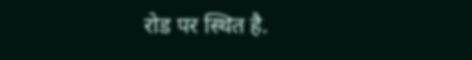रोड पर स्थित है.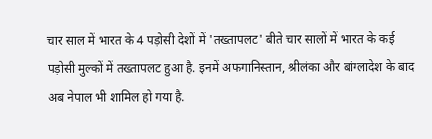चार साल में भारत के 4 पड़ोसी देशों में 'तख्तापलट' बीते चार सालों में भारत के कई पड़ोसी मुल्कों में तख्तापलट हुआ है. इनमें अफगानिस्तान, श्रीलंका और बांग्लादेश के बाद अब नेपाल भी शामिल हो गया है.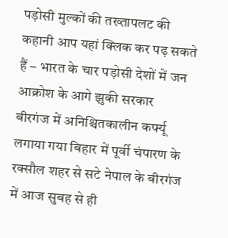पड़ोसी मुल्कों की तख्तापलट की कहानी आप यहां क्लिक कर पढ़ सकते हैं – भारत के चार पड़ोसी देशों में जन आक्रोश के आगे झुकी सरकार  बीरगंज में अनिश्चितकालीन कर्फ्यू लगाया गया बिहार में पूर्वी चंपारण के रक्सौल शहर से सटे नेपाल के बीरगंज में आज सुबह से ही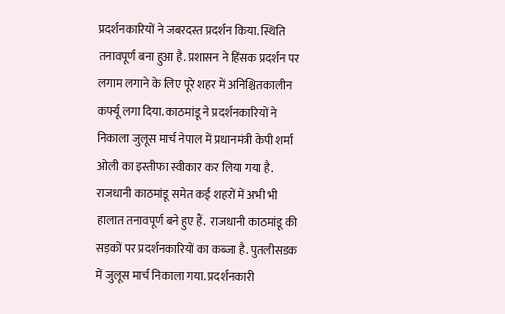प्रदर्शनकारियों ने जबरदस्त प्रदर्शन किया. स्थिति तनावपूर्ण बना हुआ है. प्रशासन ने हिंसक प्रदर्शन पर लगाम लगाने के लिए पूरे शहर में अनिश्चितकालीन कर्फ्यू लगा दिया. काठमांडू ने प्रदर्शनकारियों ने निकाला जुलूस मार्च नेपाल में प्रधानमंत्री केपी शर्मा ओली का इस्तीफा स्वीकार कर लिया गया है. राजधानी काठमांडू समेत कई शहरों में अभी भी हालात तनावपूर्ण बने हुए हैं.  राजधानी काठमांडू की सड़कों पर प्रदर्शनकारियों का कब्जा है. पुतलीसडक में जुलूस मार्च निकाला गया. प्रदर्शनकारी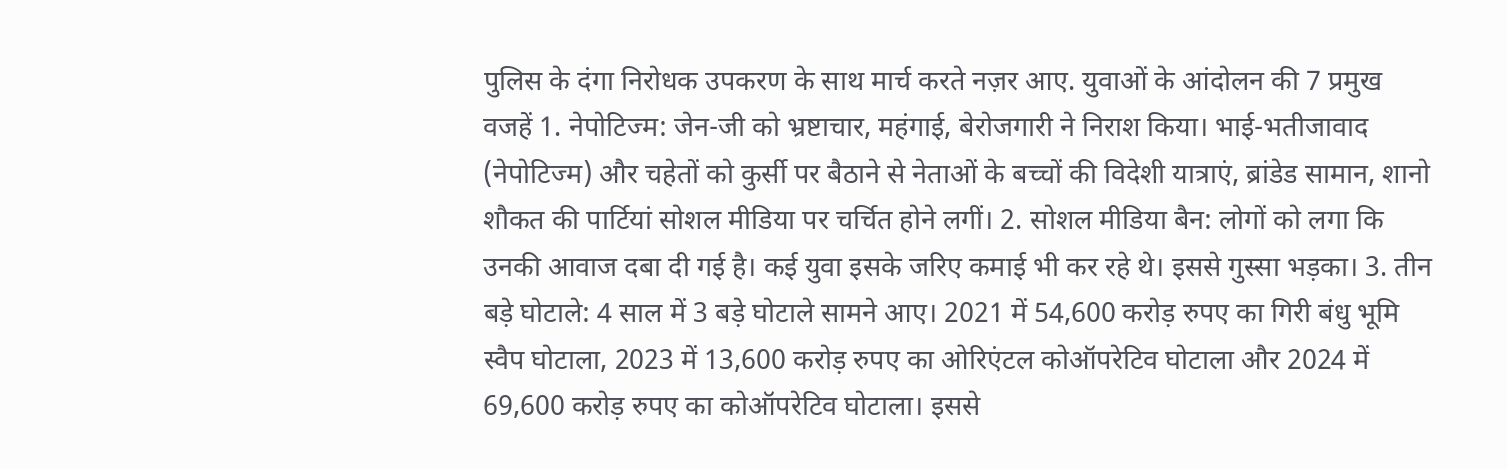पुलिस के दंगा निरोधक उपकरण के साथ मार्च करते नज़र आए. युवाओं के आंदोलन की 7 प्रमुख वजहें 1. नेपोटिज्म: जेन-जी को भ्रष्टाचार, महंगाई, बेरोजगारी ने निराश किया। भाई-भतीजावाद (नेपोटिज्म) और चहेतों को कुर्सी पर बैठाने से नेताओं के बच्चों की विदेशी यात्राएं, ब्रांडेड सामान, शानो शौकत की पार्टियां सोशल मीडिया पर चर्चित होने लगीं। 2. सोशल मीडिया बैन: लोगों को लगा कि उनकी आवाज दबा दी गई है। कई युवा इसके जरिए कमाई भी कर रहे थे। इससे गुस्सा भड़का। 3. तीन बड़े घोटाले: 4 साल में 3 बड़े घोटाले सामने आए। 2021 में 54,600 करोड़ रुपए का गिरी बंधु भूमि स्वैप घोटाला, 2023 में 13,600 करोड़ रुपए का ओरिएंटल कोऑपरेटिव घोटाला और 2024 में 69,600 करोड़ रुपए का कोऑपरेटिव घोटाला। इससे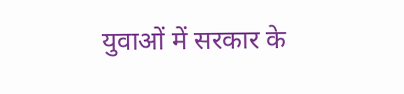युवाओं में सरकार के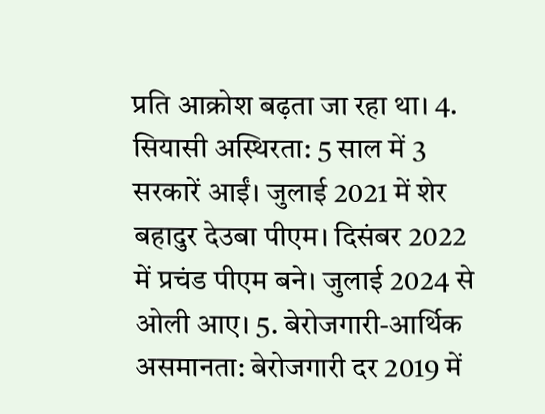प्रति आक्रोश बढ़ता जा रहा था। 4. सियासी अस्थिरता: 5 साल में 3 सरकारें आईं। जुलाई 2021 में शेर बहादुर देउबा पीएम। दिसंबर 2022 में प्रचंड पीएम बने। जुलाई 2024 से ओली आए। 5. बेरोजगारी-आर्थिक असमानता: बेरोजगारी दर 2019 में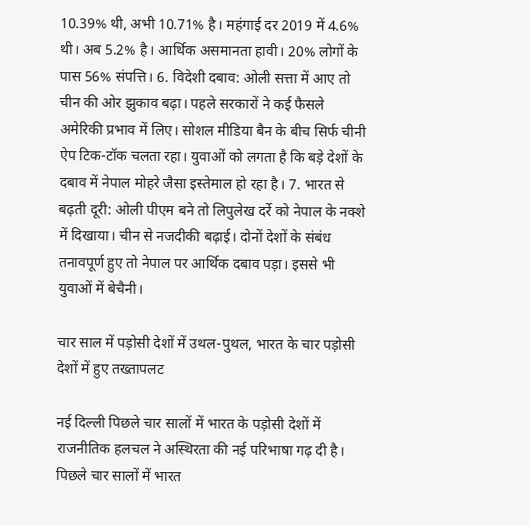10.39% थी, अभी 10.71% है। महंगाई दर 2019 में 4.6% थी। अब 5.2% है। आर्थिक असमानता हावी। 20% लोगों के पास 56% संपत्ति। 6. विदेशी दबाव: ओली सत्ता में आए तो चीन की ओर झुकाव बढ़ा। पहले सरकारों ने कई फैसले अमेरिकी प्रभाव में लिए। सोशल मीडिया बैन के बीच सिर्फ चीनी ऐप टिक-टॉक चलता रहा। युवाओं को लगता है कि बड़े देशों के दबाव में नेपाल मोहरे जैसा इस्तेमाल हो रहा है। 7. भारत से बढ़ती दूरी: ओली पीएम बने तो लिपुलेख दर्रे को नेपाल के नक्शे में दिखाया। चीन से नजदीकी बढ़ाई। दोनों देशों के संबंध तनावपूर्ण हुए तो नेपाल पर आर्थिक दबाव पड़ा। इससे भी युवाओं में बेचैनी।

चार साल में पड़ोसी देशों में उथल-पुथल, भारत के चार पड़ोसी देशों में हुए तख्तापलट

नई दिल्ली पिछले चार सालों में भारत के पड़ोसी देशों में राजनीतिक हलचल ने अस्थिरता की नई परिभाषा गढ़ दी है। पिछले चार सालों में भारत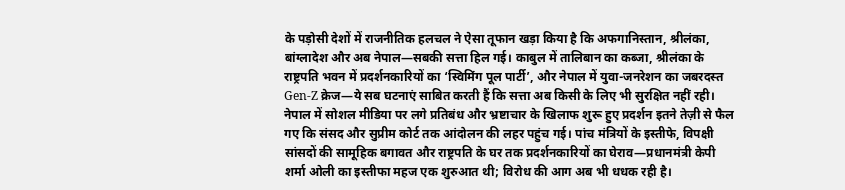के पड़ोसी देशों में राजनीतिक हलचल ने ऐसा तूफान खड़ा किया है कि अफगानिस्तान, श्रीलंका, बांग्लादेश और अब नेपाल—सबकी सत्ता हिल गई। काबुल में तालिबान का कब्जा, श्रीलंका के राष्ट्रपति भवन में प्रदर्शनकारियों का ‘स्विमिंग पूल पार्टी’, और नेपाल में युवा-जनरेशन का जबरदस्त Gen-Z क्रेज—ये सब घटनाएं साबित करती हैं कि सत्ता अब किसी के लिए भी सुरक्षित नहीं रही।    नेपाल में सोशल मीडिया पर लगे प्रतिबंध और भ्रष्टाचार के खिलाफ शुरू हुए प्रदर्शन इतने तेज़ी से फैल गए कि संसद और सुप्रीम कोर्ट तक आंदोलन की लहर पहुंच गई। पांच मंत्रियों के इस्तीफे, विपक्षी सांसदों की सामूहिक बगावत और राष्ट्रपति के घर तक प्रदर्शनकारियों का घेराव—प्रधानमंत्री केपी शर्मा ओली का इस्तीफा महज एक शुरुआत थी; विरोध की आग अब भी धधक रही है।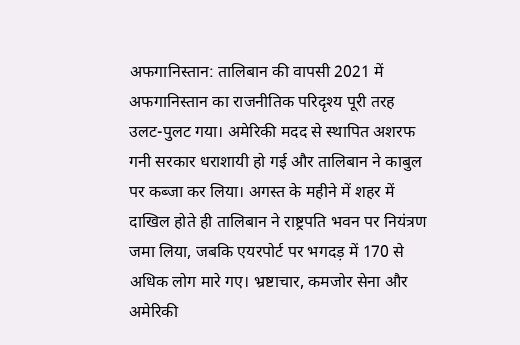अफगानिस्तान: तालिबान की वापसी 2021 में अफगानिस्तान का राजनीतिक परिदृश्य पूरी तरह उलट-पुलट गया। अमेरिकी मदद से स्थापित अशरफ गनी सरकार धराशायी हो गई और तालिबान ने काबुल पर कब्जा कर लिया। अगस्त के महीने में शहर में दाखिल होते ही तालिबान ने राष्ट्रपति भवन पर नियंत्रण जमा लिया, जबकि एयरपोर्ट पर भगदड़ में 170 से अधिक लोग मारे गए। भ्रष्टाचार, कमजोर सेना और अमेरिकी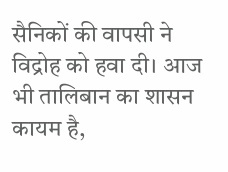सैनिकों की वापसी ने विद्रोह को हवा दी। आज भी तालिबान का शासन कायम है,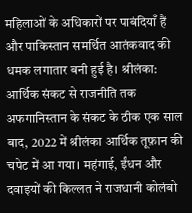महिलाओं के अधिकारों पर पाबंदियाँ हैं और पाकिस्तान समर्थित आतंकवाद की धमक लगातार बनी हुई है। श्रीलंका: आर्थिक संकट से राजनीति तक अफगानिस्तान के संकट के ठीक एक साल बाद, 2022 में श्रीलंका आर्थिक तूफ़ान की चपेट में आ गया। महंगाई, ईंधन और दवाइयों की किल्लत ने राजधानी कोलंबो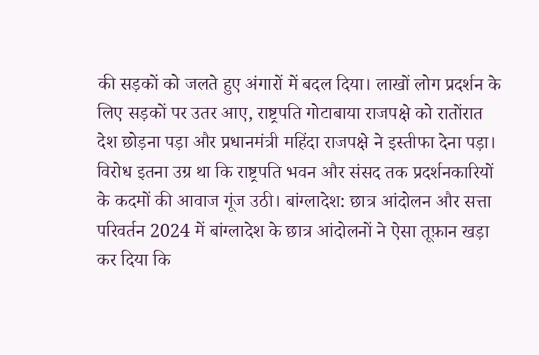की सड़कों को जलते हुए अंगारों में बदल दिया। लाखों लोग प्रदर्शन के लिए सड़कों पर उतर आए, राष्ट्रपति गोटाबाया राजपक्षे को रातोंरात देश छोड़ना पड़ा और प्रधानमंत्री महिंदा राजपक्षे ने इस्तीफा देना पड़ा। विरोध इतना उग्र था कि राष्ट्रपति भवन और संसद तक प्रदर्शनकारियों के कदमों की आवाज गूंज उठी। बांग्लादेश: छात्र आंदोलन और सत्ता परिवर्तन 2024 में बांग्लादेश के छात्र आंदोलनों ने ऐसा तूफ़ान खड़ा कर दिया कि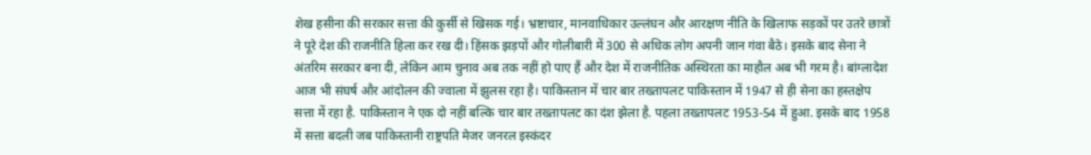शेख हसीना की सरकार सत्ता की कुर्सी से खिसक गई। भ्रष्टाचार, मानवाधिकार उल्लंघन और आरक्षण नीति के खिलाफ सड़कों पर उतरे छात्रों ने पूरे देश की राजनीति हिला कर रख दी। हिंसक झड़पों और गोलीबारी में 300 से अधिक लोग अपनी जान गंवा बैठे। इसके बाद सेना ने अंतरिम सरकार बना दी, लेकिन आम चुनाव अब तक नहीं हो पाए हैं और देश में राजनीतिक अस्थिरता का माहौल अब भी गरम है। बांग्लादेश आज भी संघर्ष और आंदोलन की ज्वाला में झुलस रहा है। पाकिस्तान में चार बार तख्तापलट पाकिस्तान में 1947 से ही सेना का हस्तक्षेप सत्ता में रहा है. पाकिस्तान ने एक दो नहीं बल्कि चार बार तख्तापलट का दंश झेला है. पहला तख्तापलट 1953-54 में हुआ. इसके बाद 1958 में सत्ता बदली जब पाकिस्तानी राष्ट्रपति मेजर जनरल इस्कंदर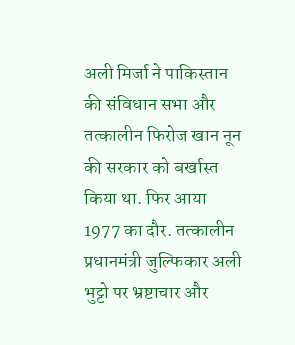अली मिर्जा ने पाकिस्तान की संविधान सभा और तत्कालीन फिरोज खान नून की सरकार को बर्खास्त किया था. फिर आया 1977 का दौर. तत्कालीन प्रधानमंत्री जुल्फिकार अली भुट्टो पर भ्रष्टाचार और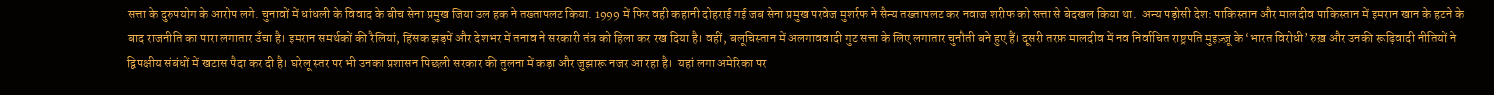सत्ता के दुरुपयोग के आरोप लगे. चुनावों में धांधली के विवाद के बीच सेना प्रमुख जिया उल हक ने तख्तापलट किया. 1999 में फिर वही कहानी दोहराई गई जब सेना प्रमुख परवेज मुशर्रफ ने सैन्य तख्तापलट कर नवाज शरीफ को सत्ता से बेदखल किया था.  अन्य पड़ोसी देश: पाकिस्तान और मालदीव पाकिस्तान में इमरान खान के हटने के बाद राजनीति का पारा लगातार उँचा है। इमरान समर्थकों की रैलियां, हिंसक झड़पें और देशभर में तनाव ने सरकारी तंत्र को हिला कर रख दिया है। वहीं, बलूचिस्तान में अलगाववादी गुट सत्ता के लिए लगातार चुनौती बने हुए हैं। दूसरी तरफ़ मालदीव में नव निर्वाचित राष्ट्रपति मुइज़्ज़ू के ‘भारत विरोधी’ रुख़ और उनकी रूढ़िवादी नीतियों ने द्विपक्षीय संबंधों में खटास पैदा कर दी है। घरेलू स्तर पर भी उनका प्रशासन पिछली सरकार की तुलना में कड़ा और जुझारू नजर आ रहा है।  यहां लगा अमेरिका पर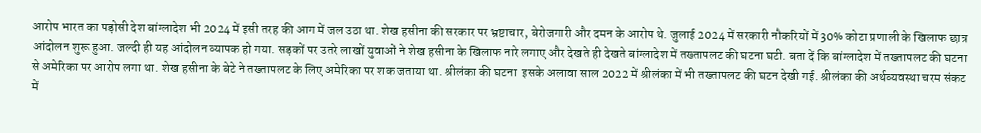आरोप भारत का पड़ोसी देश बांग्लादेश भी 2024 में इसी तरह की आग में जल उठा था. शेख हसीना की सरकार पर भ्रष्टाचार, बेरोजगारी और दमन के आरोप थे. जुलाई 2024 में सरकारी नौकरियों में 30% कोटा प्रणाली के खिलाफ छात्र आंदोलन शुरू हुआ. जल्दी ही यह आंदोलन व्यापक हो गया. सड़कों पर उतरे लाखों युवाओं ने शेख हसीना के खिलाफ नारे लगाए और देखते ही देखते बांग्लादेश में तख्तापलट की घटना घटी. बता दें कि बांग्लादेश में तख्तापलट की घटना से अमेरिका पर आरोप लगा था. शेख हसीना के बेटे ने तख्तापलट के लिए अमेरिका पर शक जताया था. श्रीलंका की घटना  इसके अलावा साल 2022 में श्रीलंका में भी तख्तापलट की घटन देखी गई. श्रीलंका की अर्थव्यवस्था चरम संकट में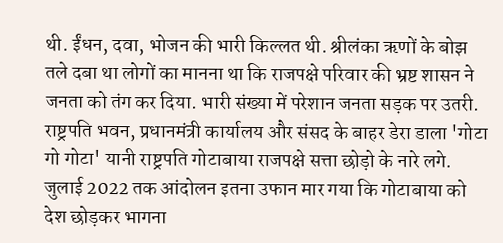थी. ईंधन, दवा, भोजन की भारी किल्लत थी. श्रीलंका ऋणों के बोझ तले दबा था लोगों का मानना था कि राजपक्षे परिवार की भ्रष्ट शासन ने जनता को तंग कर दिया. भारी संख्या में परेशान जनता सड़क पर उतरी. राष्ट्रपति भवन, प्रधानमंत्री कार्यालय और संसद के बाहर डेरा डाला 'गोटा गो गोटा' यानी राष्ट्रपति गोटाबाया राजपक्षे सत्ता छोड़ो के नारे लगे. जुलाई 2022 तक आंदोलन इतना उफान मार गया कि गोटाबाया को देश छोड़कर भागना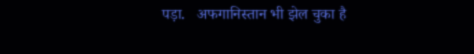पड़ा.   अफगानिस्तान भी झेल चुका है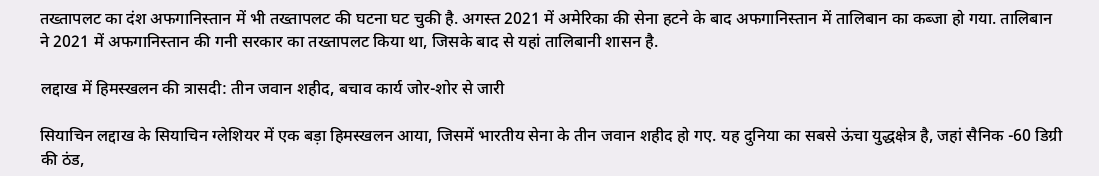तख्तापलट का दंश अफगानिस्तान में भी तख्तापलट की घटना घट चुकी है. अगस्त 2021 में अमेरिका की सेना हटने के बाद अफगानिस्तान में तालिबान का कब्जा हो गया. तालिबान ने 2021 में अफगानिस्तान की गनी सरकार का तख्तापलट किया था, जिसके बाद से यहां तालिबानी शासन है.

लद्दाख में हिमस्खलन की त्रासदी: तीन जवान शहीद, बचाव कार्य जोर-शोर से जारी

सियाचिन लद्दाख के सियाचिन ग्लेशियर में एक बड़ा हिमस्खलन आया, जिसमें भारतीय सेना के तीन जवान शहीद हो गए. यह दुनिया का सबसे ऊंचा युद्धक्षेत्र है, जहां सैनिक -60 डिग्री की ठंड,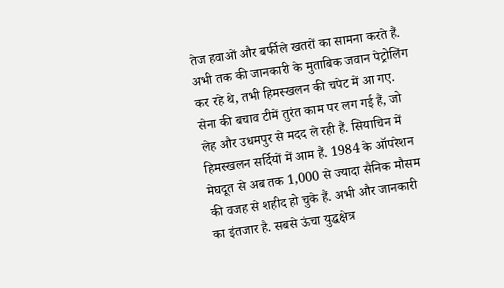तेज हवाओं और बर्फीले खतरों का सामना करते हैं. अभी तक की जानकारी के मुताबिक जवान पेट्रोलिंग कर रहे थे, तभी हिमस्खलन की चपेट में आ गए. सेना की बचाव टीमें तुरंत काम पर लग गई हैं, जो लेह और उधमपुर से मदद ले रही हैं. सियाचिन में हिमस्खलन सर्दियों में आम हैं. 1984 के ऑपरेशन मेघदूत से अब तक 1,000 से ज्यादा सैनिक मौसम की वजह से शहीद हो चुके हैं. अभी और जानकारी का इंतजार है. सबसे ऊंचा युद्धक्षेत्र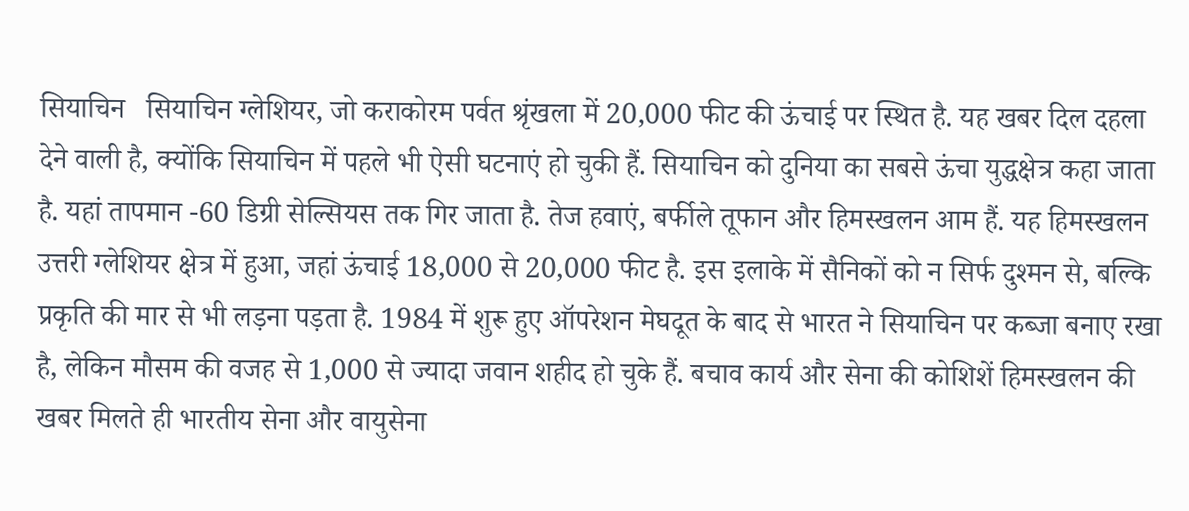सियाचिन   सियाचिन ग्लेशियर, जो कराकोरम पर्वत श्रृंखला में 20,000 फीट की ऊंचाई पर स्थित है. यह खबर दिल दहला देने वाली है, क्योंकि सियाचिन में पहले भी ऐसी घटनाएं हो चुकी हैं. सियाचिन को दुनिया का सबसे ऊंचा युद्धक्षेत्र कहा जाता है. यहां तापमान -60 डिग्री सेल्सियस तक गिर जाता है. तेज हवाएं, बर्फीले तूफान और हिमस्खलन आम हैं. यह हिमस्खलन उत्तरी ग्लेशियर क्षेत्र में हुआ, जहां ऊंचाई 18,000 से 20,000 फीट है. इस इलाके में सैनिकों को न सिर्फ दुश्मन से, बल्कि प्रकृति की मार से भी लड़ना पड़ता है. 1984 में शुरू हुए ऑपरेशन मेघदूत के बाद से भारत ने सियाचिन पर कब्जा बनाए रखा है, लेकिन मौसम की वजह से 1,000 से ज्यादा जवान शहीद हो चुके हैं. बचाव कार्य और सेना की कोशिशें हिमस्खलन की खबर मिलते ही भारतीय सेना और वायुसेना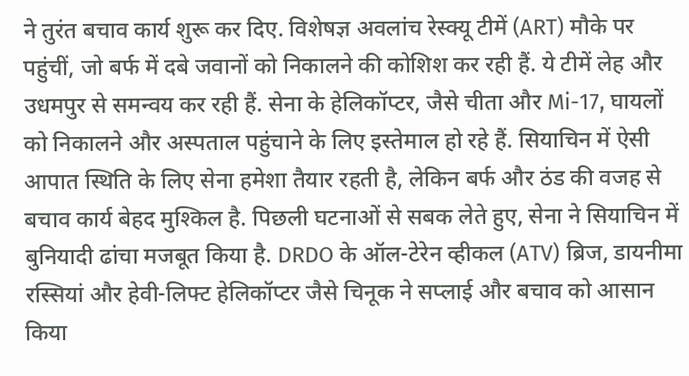ने तुरंत बचाव कार्य शुरू कर दिए. विशेषज्ञ अवलांच रेस्क्यू टीमें (ART) मौके पर पहुंचीं, जो बर्फ में दबे जवानों को निकालने की कोशिश कर रही हैं. ये टीमें लेह और उधमपुर से समन्वय कर रही हैं. सेना के हेलिकॉप्टर, जैसे चीता और Mi-17, घायलों को निकालने और अस्पताल पहुंचाने के लिए इस्तेमाल हो रहे हैं. सियाचिन में ऐसी आपात स्थिति के लिए सेना हमेशा तैयार रहती है, लेकिन बर्फ और ठंड की वजह से बचाव कार्य बेहद मुश्किल है. पिछली घटनाओं से सबक लेते हुए, सेना ने सियाचिन में बुनियादी ढांचा मजबूत किया है. DRDO के ऑल-टेरेन व्हीकल (ATV) ब्रिज, डायनीमा रस्सियां और हेवी-लिफ्ट हेलिकॉप्टर जैसे चिनूक ने सप्लाई और बचाव को आसान किया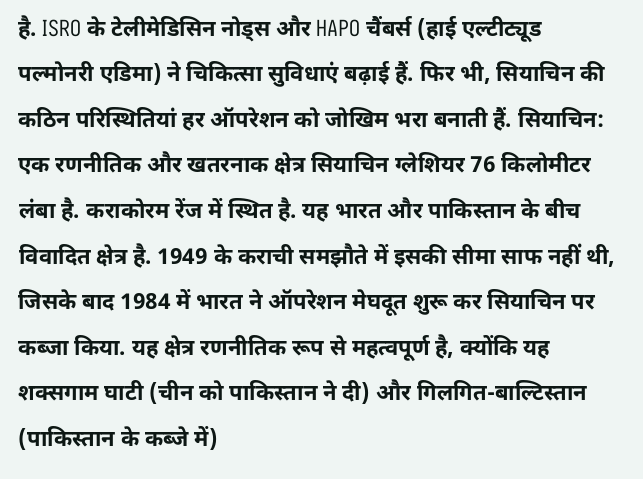है. ISRO के टेलीमेडिसिन नोड्स और HAPO चैंबर्स (हाई एल्टीट्यूड पल्मोनरी एडिमा) ने चिकित्सा सुविधाएं बढ़ाई हैं. फिर भी, सियाचिन की कठिन परिस्थितियां हर ऑपरेशन को जोखिम भरा बनाती हैं. सियाचिन: एक रणनीतिक और खतरनाक क्षेत्र सियाचिन ग्लेशियर 76 किलोमीटर लंबा है. कराकोरम रेंज में स्थित है. यह भारत और पाकिस्तान के बीच विवादित क्षेत्र है. 1949 के कराची समझौते में इसकी सीमा साफ नहीं थी, जिसके बाद 1984 में भारत ने ऑपरेशन मेघदूत शुरू कर सियाचिन पर कब्जा किया. यह क्षेत्र रणनीतिक रूप से महत्वपूर्ण है, क्योंकि यह शक्सगाम घाटी (चीन को पाकिस्तान ने दी) और गिलगित-बाल्टिस्तान (पाकिस्तान के कब्जे में)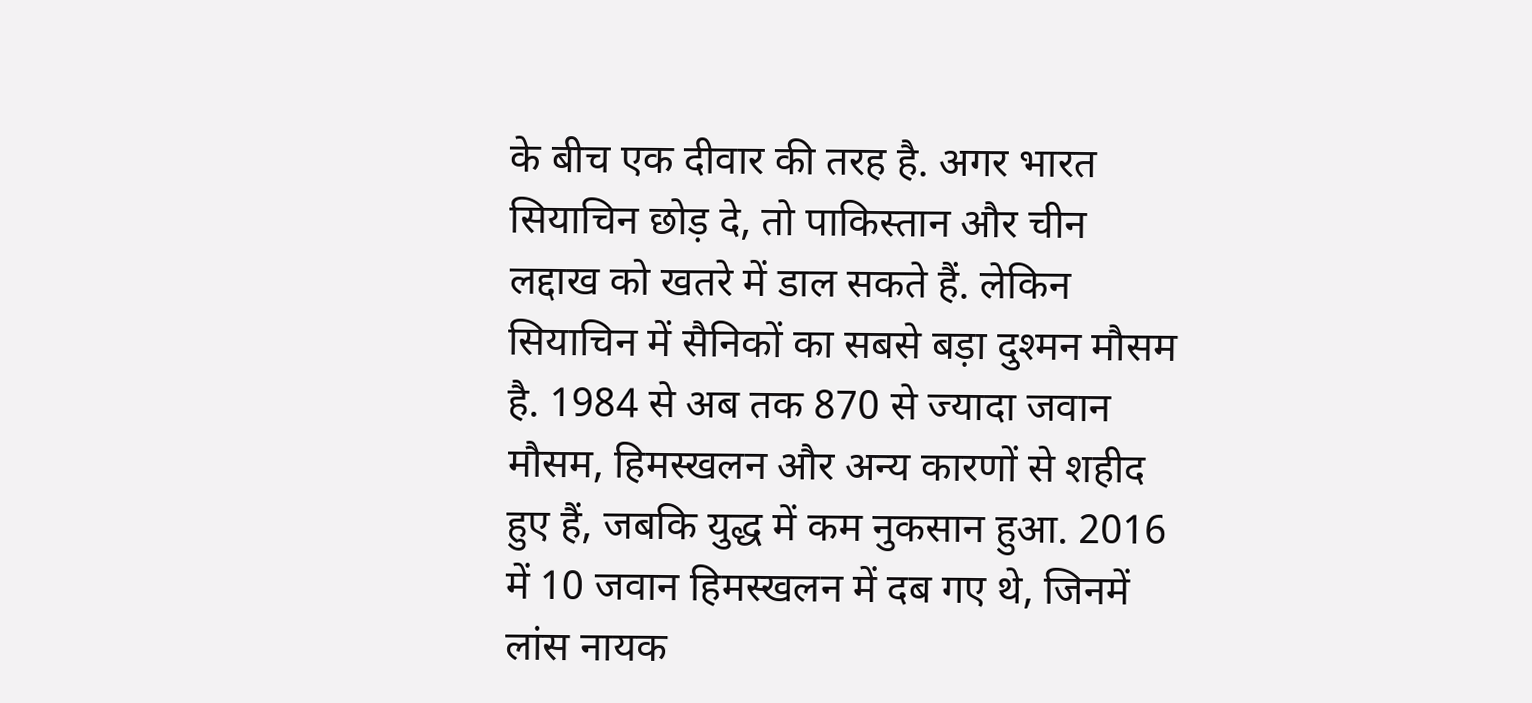के बीच एक दीवार की तरह है. अगर भारत सियाचिन छोड़ दे, तो पाकिस्तान और चीन लद्दाख को खतरे में डाल सकते हैं. लेकिन सियाचिन में सैनिकों का सबसे बड़ा दुश्मन मौसम है. 1984 से अब तक 870 से ज्यादा जवान मौसम, हिमस्खलन और अन्य कारणों से शहीद हुए हैं, जबकि युद्ध में कम नुकसान हुआ. 2016 में 10 जवान हिमस्खलन में दब गए थे, जिनमें लांस नायक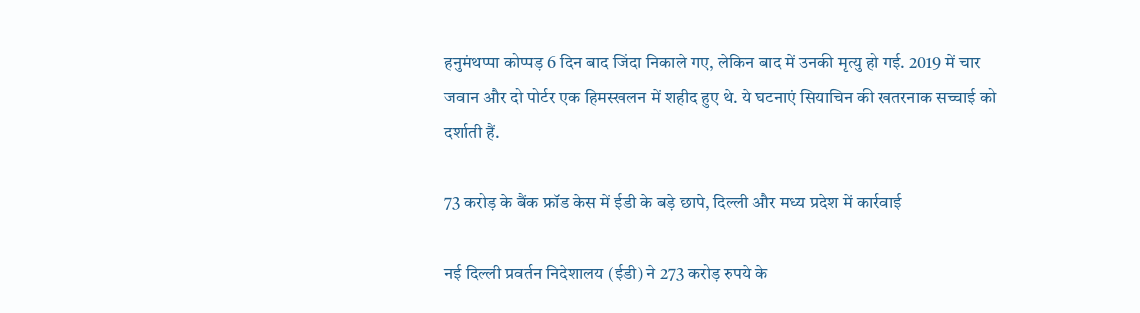हनुमंथप्पा कोप्पड़ 6 दिन बाद जिंदा निकाले गए, लेकिन बाद में उनकी मृत्यु हो गई. 2019 में चार जवान और दो पोर्टर एक हिमस्खलन में शहीद हुए थे. ये घटनाएं सियाचिन की खतरनाक सच्चाई को दर्शाती हैं.

73 करोड़ के बैंक फ्रॉड केस में ईडी के बड़े छापे, दिल्ली और मध्य प्रदेश में कार्रवाई

नई दिल्ली प्रवर्तन निदेशालय (ईडी) ने 273 करोड़ रुपये के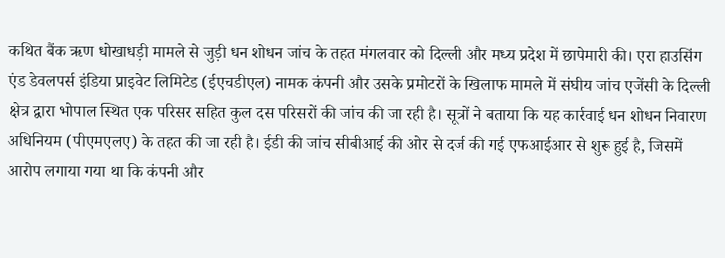कथित बैंक ऋण धोखाधड़ी मामले से जुड़ी धन शोधन जांच के तहत मंगलवार को दिल्ली और मध्य प्रदेश में छापेमारी की। एरा हाउसिंग एंड डेवलपर्स इंडिया प्राइवेट लिमिटेड (ईएचडीएल) नामक कंपनी और उसके प्रमोटरों के खिलाफ मामले में संघीय जांच एजेंसी के दिल्ली क्षेत्र द्वारा भोपाल स्थित एक परिसर सहित कुल दस परिसरों की जांच की जा रही है। सूत्रों ने बताया कि यह कार्रवाई धन शोधन निवारण अधिनियम (पीएमएलए) के तहत की जा रही है। ईडी की जांच सीबीआई की ओर से दर्ज की गई एफआईआर से शुरू हुई है, जिसमें आरोप लगाया गया था कि कंपनी और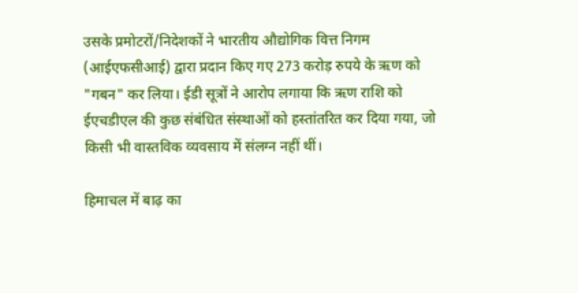उसके प्रमोटरों/निदेशकों ने भारतीय औद्योगिक वित्त निगम (आईएफसीआई) द्वारा प्रदान किए गए 273 करोड़ रुपये के ऋण को "गबन" कर लिया। ईडी सूत्रों ने आरोप लगाया कि ऋण राशि को ईएचडीएल की कुछ संबंधित संस्थाओं को हस्तांतरित कर दिया गया, जो किसी भी वास्तविक व्यवसाय में संलग्न नहीं थीं।

हिमाचल में बाढ़ का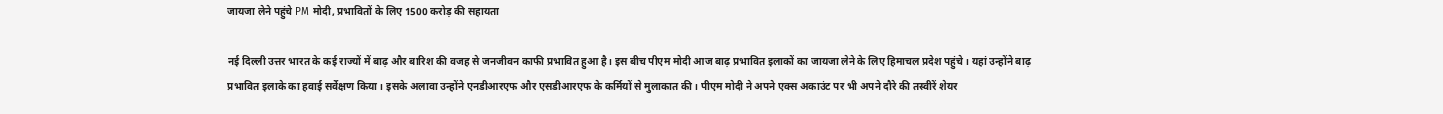जायजा लेने पहुंचे PM मोदी, प्रभावितों के लिए 1500 करोड़ की सहायता

नई दिल्ली उत्तर भारत के कई राज्यों में बाढ़ और बारिश की वजह से जनजीवन काफी प्रभावित हुआ है। इस बीच पीएम मोदी आज बाढ़ प्रभावित इलाकों का जायजा लेने के लिए हिमाचल प्रदेश पहुंचे। यहां उन्होंने बाढ़ प्रभावित इलाके का हवाई सर्वेक्षण किया। इसके अलावा उन्होंने एनडीआरएफ और एसडीआरएफ के कर्मियों से मुलाकात की। पीएम मोदी ने अपने एक्स अकाउंट पर भी अपने दौरे की तस्वीरें शेयर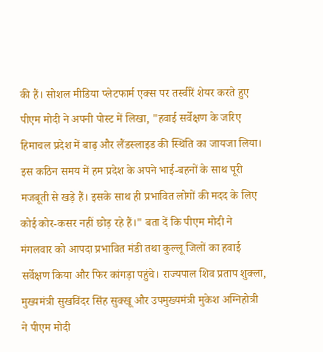की हैं। सोशल मीडिया प्लेटफार्म एक्स पर तस्वीरें शेयर करते हुए पीएम मोदी ने अपनी पोस्ट में लिखा, "हवाई सर्वेक्षण के जरिए हिमाचल प्रदेश में बाढ़ और लैंडस्लाइड की स्थिति का जायजा लिया। इस कठिन समय में हम प्रदेश के अपने भाई-बहनों के साथ पूरी मजबूती से खड़े हैं। इसके साथ ही प्रभावित लोगों की मदद के लिए कोई कोर-कसर नहीं छोड़ रहे हैं।" बता दें कि पीएम मोदी ने मंगलवार को आपदा प्रभावित मंडी तथा कुल्लू जिलों का हवाई सर्वेक्षण किया और फिर कांगड़ा पहुंचे। राज्यपाल शिव प्रताप शुक्ला, मुख्यमंत्री सुखविंदर सिंह सुक्खू और उपमुख्यमंत्री मुकेश अग्निहोत्री ने पीएम मोदी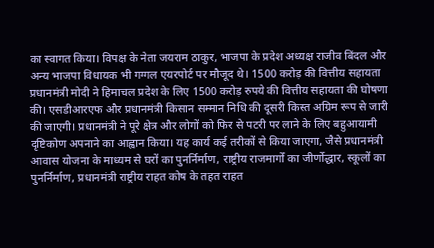का स्वागत किया। विपक्ष के नेता जयराम ठाकुर, भाजपा के प्रदेश अध्यक्ष राजीव बिंदल और अन्य भाजपा विधायक भी गग्गल एयरपोर्ट पर मौजूद थे। 1500 करोड़ की वित्तीय सहायता प्रधानमंत्री मोदी ने हिमाचल प्रदेश के लिए 1500 करोड़ रुपये की वित्तीय सहायता की घोषणा की। एसडीआरएफ और प्रधानमंत्री किसान सम्मान निधि की दूसरी किस्त अग्रिम रूप से जारी की जाएगी। प्रधानमंत्री ने पूरे क्षेत्र और लोगों को फिर से पटरी पर लाने के लिए बहुआयामी दृष्टिकोण अपनाने का आह्वान किया। यह कार्य कई तरीकों से किया जाएगा, जैसे प्रधानमंत्री आवास योजना के माध्यम से घरों का पुनर्निर्माण, राष्ट्रीय राजमार्गों का जीर्णोद्धार, स्कूलों का पुनर्निर्माण, प्रधानमंत्री राष्ट्रीय राहत कोष के तहत राहत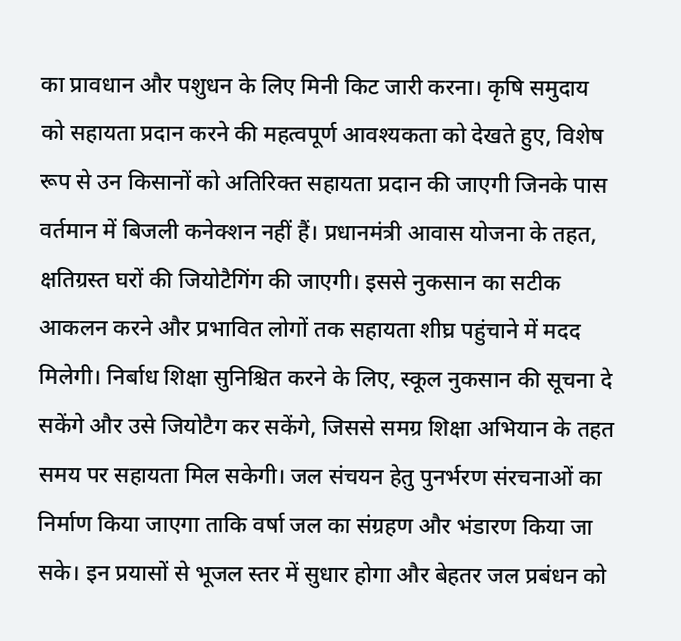का प्रावधान और पशुधन के लिए मिनी किट जारी करना। कृषि समुदाय को सहायता प्रदान करने की महत्वपूर्ण आवश्यकता को देखते हुए, विशेष रूप से उन किसानों को अतिरिक्त सहायता प्रदान की जाएगी जिनके पास वर्तमान में बिजली कनेक्शन नहीं हैं। प्रधानमंत्री आवास योजना के तहत, क्षतिग्रस्त घरों की जियोटैगिंग की जाएगी। इससे नुकसान का सटीक आकलन करने और प्रभावित लोगों तक सहायता शीघ्र पहुंचाने में मदद मिलेगी। निर्बाध शिक्षा सुनिश्चित करने के लिए, स्कूल नुकसान की सूचना दे सकेंगे और उसे जियोटैग कर सकेंगे, जिससे समग्र शिक्षा अभियान के तहत समय पर सहायता मिल सकेगी। जल संचयन हेतु पुनर्भरण संरचनाओं का निर्माण किया जाएगा ताकि वर्षा जल का संग्रहण और भंडारण किया जा सके। इन प्रयासों से भूजल स्तर में सुधार होगा और बेहतर जल प्रबंधन को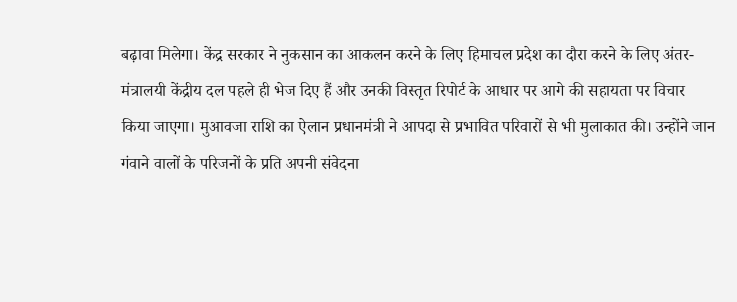बढ़ावा मिलेगा। केंद्र सरकार ने नुकसान का आकलन करने के लिए हिमाचल प्रदेश का दौरा करने के लिए अंतर-मंत्रालयी केंद्रीय दल पहले ही भेज दिए हैं और उनकी विस्तृत रिपोर्ट के आधार पर आगे की सहायता पर विचार किया जाएगा। मुआवजा राशि का ऐलान प्रधानमंत्री ने आपदा से प्रभावित परिवारों से भी मुलाकात की। उन्होंने जान गंवाने वालों के परिजनों के प्रति अपनी संवेदना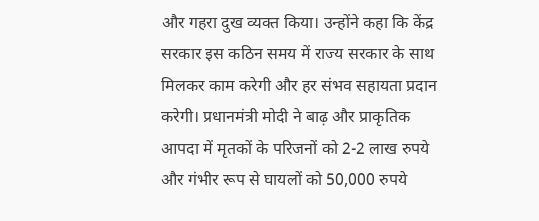और गहरा दुख व्यक्त किया। उन्होंने कहा कि केंद्र सरकार इस कठिन समय में राज्य सरकार के साथ मिलकर काम करेगी और हर संभव सहायता प्रदान करेगी। प्रधानमंत्री मोदी ने बाढ़ और प्राकृतिक आपदा में मृतकों के परिजनों को 2-2 लाख रुपये और गंभीर रूप से घायलों को 50,000 रुपये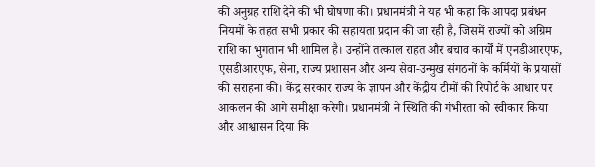की अनुग्रह राशि देने की भी घोषणा की। प्रधानमंत्री ने यह भी कहा कि आपदा प्रबंधन नियमों के तहत सभी प्रकार की सहायता प्रदान की जा रही है, जिसमें राज्यों को अग्रिम राशि का भुगतान भी शामिल है। उन्होंने तत्काल राहत और बचाव कार्यों में एनडीआरएफ, एसडीआरएफ, सेना, राज्य प्रशासन और अन्य सेवा-उन्मुख संगठनों के कर्मियों के प्रयासों की सराहना की। केंद्र सरकार राज्य के ज्ञापन और केंद्रीय टीमों की रिपोर्ट के आधार पर आकलन की आगे समीक्षा करेगी। प्रधानमंत्री ने स्थिति की गंभीरता को स्वीकार किया और आश्वासन दिया कि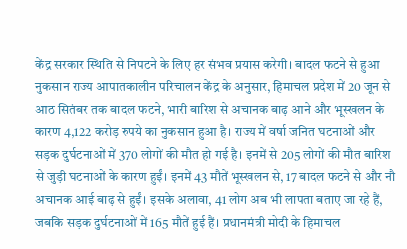केंद्र सरकार स्थिति से निपटने के लिए हर संभव प्रयास करेगी। बादल फटने से हुआ नुकसान राज्य आपातकालीन परिचालन केंद्र के अनुसार, हिमाचल प्रदेश में 20 जून से आठ सितंबर तक बादल फटने, भारी बारिश से अचानक बाढ़ आने और भूस्खलन के कारण 4,122 करोड़ रुपये का नुकसान हुआ है। राज्य में वर्षा जनित घटनाओं और सड़क दुर्घटनाओं में 370 लोगों की मौत हो गई है। इनमें से 205 लोगों की मौत बारिश से जुड़ी घटनाओं के कारण हुईं। इनमें 43 मौतें भूस्खलन से, 17 बादल फटने से और नौ अचानक आई बाढ़ से हुईं। इसके अलावा, 41 लोग अब भी लापता बताए जा रहे हैं, जबकि सड़क दुर्घटनाओं में 165 मौतें हुई हैं। प्रधानमंत्री मोदी के हिमाचल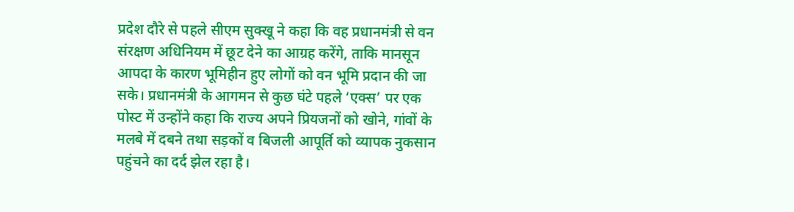प्रदेश दौरे से पहले सीएम सुक्खू ने कहा कि वह प्रधानमंत्री से वन संरक्षण अधिनियम में छूट देने का आग्रह करेंगे, ताकि मानसून आपदा के कारण भूमिहीन हुए लोगों को वन भूमि प्रदान की जा सके। प्रधानमंत्री के आगमन से कुछ घंटे पहले ‘एक्स’ पर एक पोस्ट में उन्होंने कहा कि राज्य अपने प्रियजनों को खोने, गांवों के मलबे में दबने तथा सड़कों व बिजली आपूर्ति को व्यापक नुकसान पहुंचने का दर्द झेल रहा है।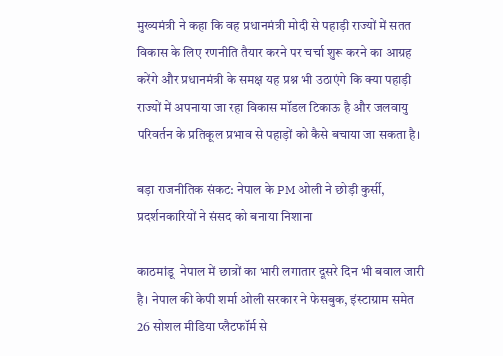मुख्यमंत्री ने कहा कि वह प्रधानमंत्री मोदी से पहाड़ी राज्यों में सतत विकास के लिए रणनीति तैयार करने पर चर्चा शुरू करने का आग्रह करेंगे और प्रधानमंत्री के समक्ष यह प्रश्न भी उठाएंगे कि क्या पहाड़ी राज्यों में अपनाया जा रहा विकास मॉडल टिकाऊ है और जलवायु परिवर्तन के प्रतिकूल प्रभाव से पहाड़ों को कैसे बचाया जा सकता है।

बड़ा राजनीतिक संकट: नेपाल के PM ओली ने छोड़ी कुर्सी, प्रदर्शनकारियों ने संसद को बनाया निशाना

काठमांडू  नेपाल में छात्रों का भारी लगातार दूसरे दिन भी बवाल जारी है। नेपाल की केपी शर्मा ओली सरकार ने फेसबुक, इंस्टाग्राम समेत 26 सोशल मीडिया प्लैटफॉर्म से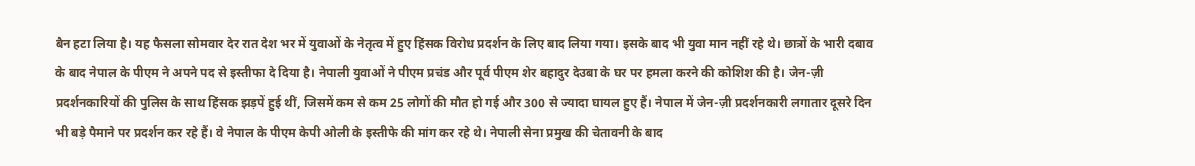बैन हटा लिया है। यह फैसला सोमवार देर रात देश भर में युवाओं के नेतृत्व में हुए हिंसक विरोध प्रदर्शन के लिए बाद लिया गया। इसके बाद भी युवा मान नहीं रहे थे। छात्रों के भारी दबाव के बाद नेपाल के पीएम ने अपने पद से इस्‍तीफा दे दिया है। नेपाली युवाओं ने पीएम प्रचंड और पूर्व पीएम शेर बहादुर देउबा के घर पर हमला करने की कोशिश की है। जेन-ज़ी प्रदर्शनकारियों की पुलिस के साथ हिंसक झड़पें हुई थीं, जिसमें कम से कम 25 लोगों की मौत हो गई और 300 से ज्यादा घायल हुए हैं। नेपाल में जेन-ज़ी प्रदर्शनकारी लगातार दूसरे दिन भी बड़े पैमाने पर प्रदर्शन कर रहे हैं। वे नेपाल के पीएम केपी ओली के इस्‍तीफे की मांग कर रहे थे। नेपाली सेना प्रमुख की चेतावनी के बाद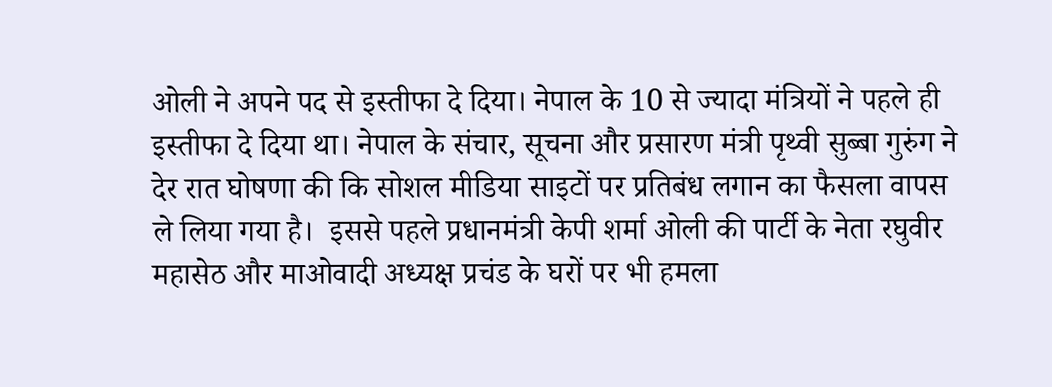ओली ने अपने पद से इस्‍तीफा दे दिया। नेपाल के 10 से ज्‍यादा मंत्रियों ने पहले ही इस्‍तीफा दे दिया था। नेपाल के संचार, सूचना और प्रसारण मंत्री पृथ्वी सुब्बा गुरुंग ने देर रात घोषणा की कि सोशल मीडिया साइटों पर प्रतिबंध लगान का फैसला वापस ले लिया गया है।  इससे पहले प्रधानमंत्री केपी शर्मा ओली की पार्टी के नेता रघुवीर महासेठ और माओवादी अध्यक्ष प्रचंड के घरों पर भी हमला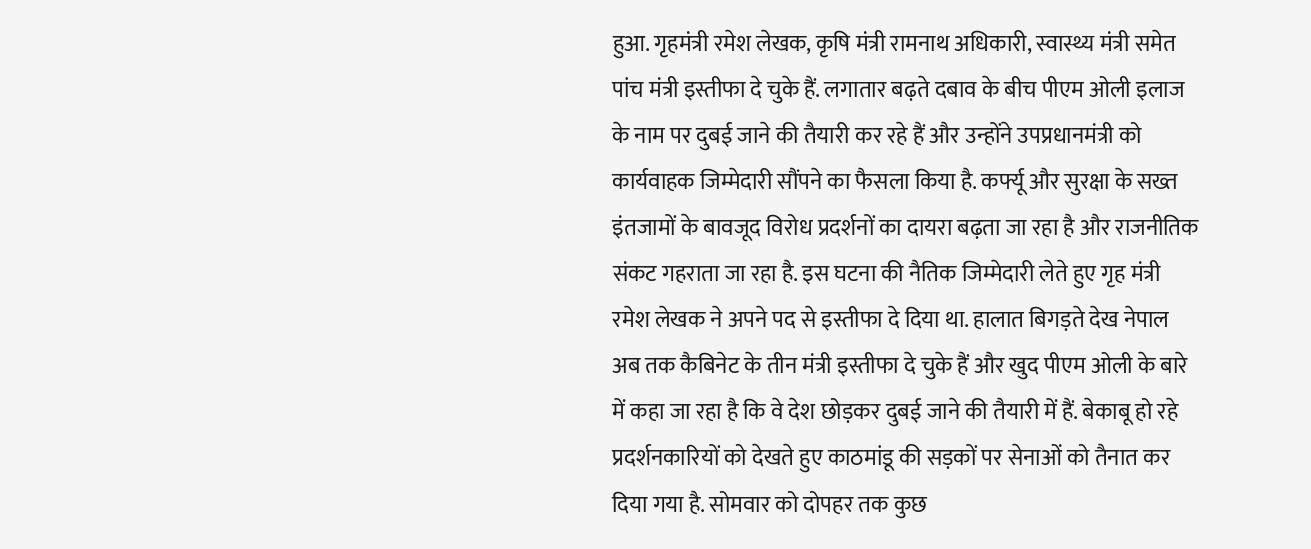हुआ. गृहमंत्री रमेश लेखक, कृषि मंत्री रामनाथ अधिकारी, स्वास्थ्य मंत्री समेत पांच मंत्री इस्तीफा दे चुके हैं. लगातार बढ़ते दबाव के बीच पीएम ओली इलाज के नाम पर दुबई जाने की तैयारी कर रहे हैं और उन्होंने उपप्रधानमंत्री को कार्यवाहक जिम्मेदारी सौंपने का फैसला किया है. कर्फ्यू और सुरक्षा के सख्त इंतजामों के बावजूद विरोध प्रदर्शनों का दायरा बढ़ता जा रहा है और राजनीतिक संकट गहराता जा रहा है. इस घटना की नैतिक जिम्मेदारी लेते हुए गृह मंत्री रमेश लेखक ने अपने पद से इस्तीफा दे दिया था. हालात बिगड़ते देख नेपाल अब तक कैबिनेट के तीन मंत्री इस्तीफा दे चुके हैं और खुद पीएम ओली के बारे में कहा जा रहा है कि वे देश छोड़कर दुबई जाने की तैयारी में हैं. बेकाबू हो रहे प्रदर्शनकारियों को देखते हुए काठमांडू की सड़कों पर सेनाओं को तैनात कर दिया गया है. सोमवार को दोपहर तक कुछ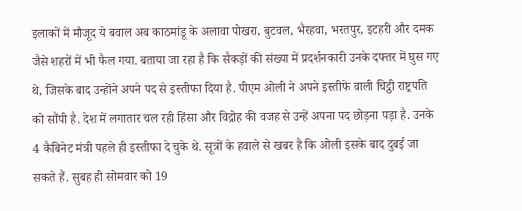इलाकों में मौजूद ये बवाल अब काठमांडू के अलावा पोखरा, बुटवल, भैरहवा, भरतपुर, इटहरी और दमक जैसे शहरों में भी फैल गया. बताया जा रहा है कि सैकड़ों की संख्या में प्रदर्शनकारी उनके दफ्तर में घुस गए थे, जिसके बाद उन्होंने अपने पद से इस्तीफा दिया है. पीएम ओली ने अपने इस्तीफे वाली चिट्ठी राष्ट्रपति को सौंपी है. देश में लगातार चल रही हिंसा और विद्रोह की वजह से उन्हें अपना पद छोड़ना पड़ा है. उनके 4 कैबिनेट मंत्री पहले ही इस्तीफा दे चुके थे. सूत्रों के हवाले से खबर है कि ओली इसके बाद दुबई जा सकते हैं. सुबह ही सोमवार को 19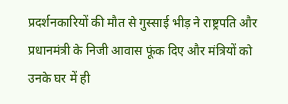प्रदर्शनकारियों की मौत से गुस्साई भीड़ ने राष्ट्रपति और प्रधानमंत्री के निजी आवास फूंक दिए और मंत्रियों को उनके घर में ही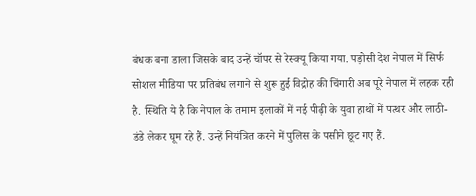बंधक बना डाला जिसके बाद उन्हें चॉपर से रेस्क्यू किया गया. पड़ोसी देश नेपाल में सिर्फ सोशल मीडिया पर प्रतिबंध लगाने से शुरू हुई विद्रोह की चिंगारी अब पूरे नेपाल में लहक रही है. स्थिति ये है कि नेपाल के तमाम इलाकों में नई पीढ़ी के युवा हाथों में पत्थर और लाठी-डंडे लेकर घूम रहे हैं. उन्हें नियंत्रित करने में पुलिस के पसीने छूट गए हैं.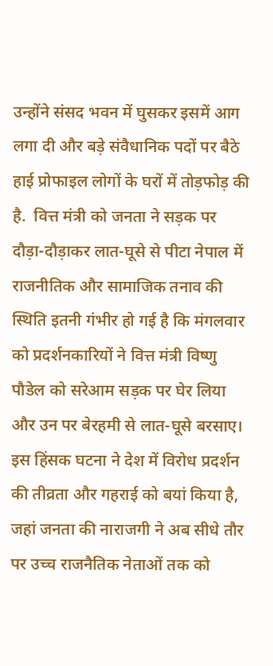उन्होंने संसद भवन में घुसकर इसमें आग लगा दी और बड़े संवैधानिक पदों पर बैठे हाई प्रोफाइल लोगों के घरों में तोड़फोड़ की है.  वित्त मंत्री को जनता ने सड़क पर दौड़ा-दौड़ाकर लात-घूसे से पीटा नेपाल में राजनीतिक और सामाजिक तनाव की स्थिति इतनी गंभीर हो गई है कि मंगलवार को प्रदर्शनकारियों ने वित्त मंत्री विष्णु पौडेल को सरेआम सड़क पर घेर लिया और उन पर बेरहमी से लात-घूसे बरसाए। इस हिंसक घटना ने देश में विरोध प्रदर्शन की तीव्रता और गहराई को बयां किया है, जहां जनता की नाराजगी ने अब सीधे तौर पर उच्च राजनैतिक नेताओं तक को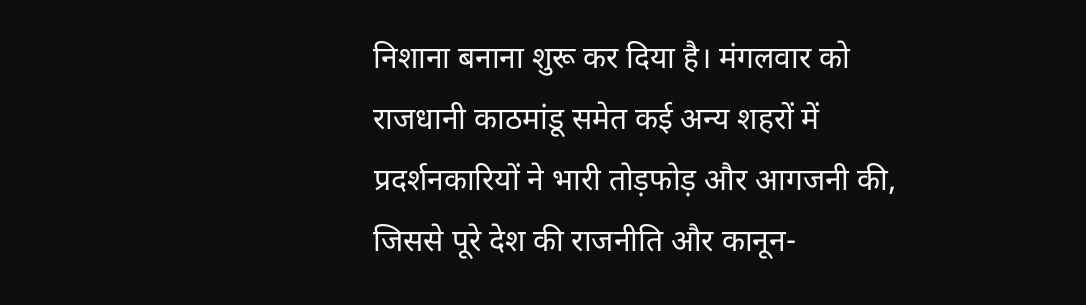निशाना बनाना शुरू कर दिया है। मंगलवार को राजधानी काठमांडू समेत कई अन्य शहरों में प्रदर्शनकारियों ने भारी तोड़फोड़ और आगजनी की, जिससे पूरे देश की राजनीति और कानून-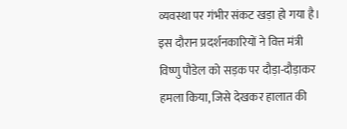व्यवस्था पर गंभीर संकट खड़ा हो गया है। इस दौरान प्रदर्शनकारियों ने वित्त मंत्री विष्णु पौडेल को सड़क पर दौड़ा-दौड़ाकर हमला किया, जिसे देखकर हालात की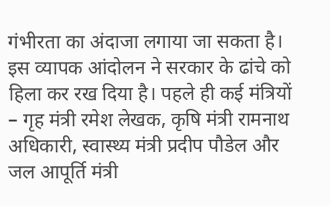गंभीरता का अंदाजा लगाया जा सकता है। इस व्यापक आंदोलन ने सरकार के ढांचे को हिला कर रख दिया है। पहले ही कई मंत्रियों – गृह मंत्री रमेश लेखक, कृषि मंत्री रामनाथ अधिकारी, स्वास्थ्य मंत्री प्रदीप पौडेल और जल आपूर्ति मंत्री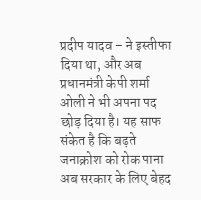प्रदीप यादव – ने इस्तीफा दिया था, और अब प्रधानमंत्री केपी शर्मा ओली ने भी अपना पद छोड़ दिया है। यह साफ संकेत है कि बढ़ते जनाक्रोश को रोक पाना अब सरकार के लिए बेहद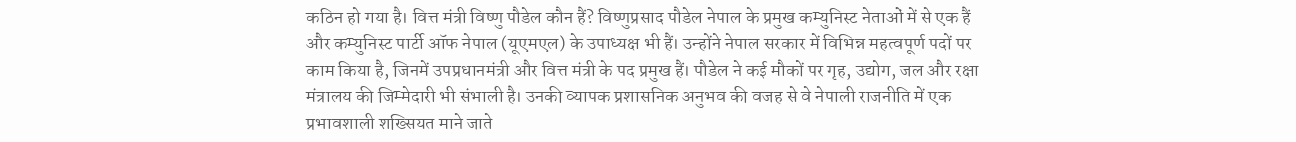कठिन हो गया है। वित्त मंत्री विष्णु पौडेल कौन हैं? विष्णुप्रसाद पौडेल नेपाल के प्रमुख कम्युनिस्ट नेताओं में से एक हैं और कम्युनिस्ट पार्टी ऑफ नेपाल (यूएमएल) के उपाध्यक्ष भी हैं। उन्होंने नेपाल सरकार में विभिन्न महत्वपूर्ण पदों पर काम किया है, जिनमें उपप्रधानमंत्री और वित्त मंत्री के पद प्रमुख हैं। पौडेल ने कई मौकों पर गृह, उद्योग, जल और रक्षा मंत्रालय की जिम्मेदारी भी संभाली है। उनकी व्यापक प्रशासनिक अनुभव की वजह से वे नेपाली राजनीति में एक प्रभावशाली शख्सियत माने जाते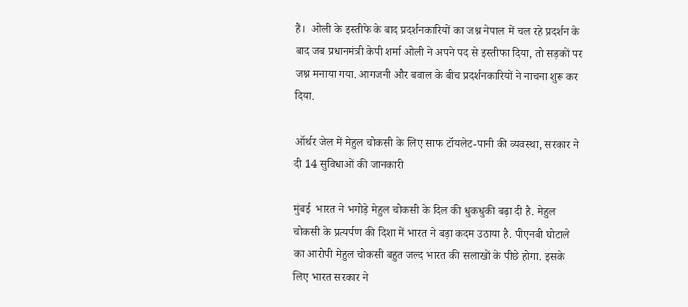हैं।  ओली के इस्तीफे के बाद प्रदर्शनकारियों का जश्न नेपाल में चल रहे प्रदर्शन के बाद जब प्रधानमंत्री केपी शर्मा ओली ने अपने पद से इस्तीफा दिया, तो सड़कों पर जश्न मनाया गया. आगजनी और बवाल के बीच प्रदर्शनकारियों ने नाचना शुरू कर दिया.

ऑर्थर जेल में मेहुल चोकसी के लिए साफ टॉयलेट-पानी की व्यवस्था, सरकार ने दी 14 सुविधाओं की जानकारी

मुंबई  भारत ने भगोड़े मेहुल चोकसी के दिल की धुकधुकी बढ़ा दी है. मेहुल चोकसी के प्रत्यर्पण की दिशा में भारत ने बड़ा कदम उठाया है. पीएनबी घोटाले का आरोपी मेहुल चोकसी बहुत जल्द भारत की सलाखों के पीछे होगा. इसके लिए भारत सरकार ने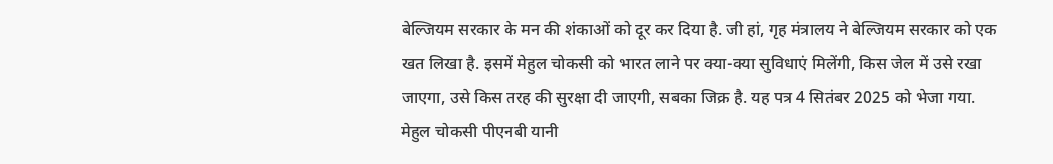बेल्जियम सरकार के मन की शंकाओं को दूर कर दिया है. जी हां, गृह मंत्रालय ने बेल्जियम सरकार को एक खत लिखा है. इसमें मेहुल चोकसी को भारत लाने पर क्या-क्या सुविधाएं मिलेंगी, किस जेल में उसे रखा जाएगा, उसे किस तरह की सुरक्षा दी जाएगी, सबका जिक्र है. यह पत्र 4 सितंबर 2025 को भेजा गया. मेहुल चोकसी पीएनबी यानी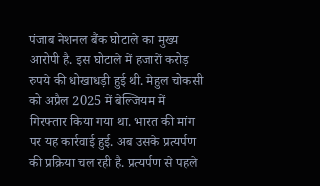पंजाब नेशनल बैंक घोटाले का मुख्य आरोपी है. इस घोटाले में हजारों करोड़ रुपये की धोखाधड़ी हुई थी. मेहुल चोकसी को अप्रैल 2025 में बेल्जियम में गिरफ्तार किया गया था. भारत की मांग पर यह कार्रवाई हुई. अब उसके प्रत्यर्पण की प्रक्रिया चल रही है. प्रत्यर्पण से पहले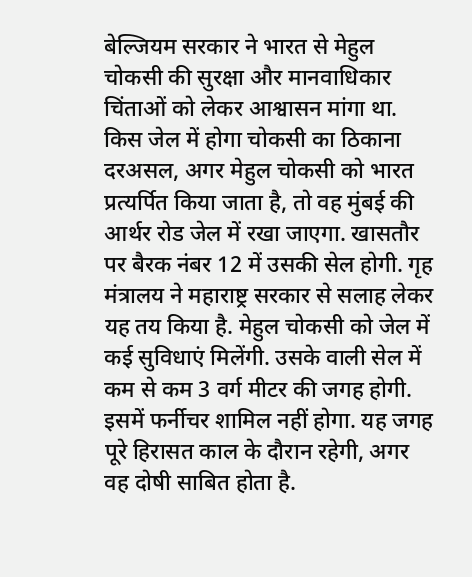बेल्जियम सरकार ने भारत से मेहुल चोकसी की सुरक्षा और मानवाधिकार चिंताओं को लेकर आश्वासन मांगा था. किस जेल में होगा चोकसी का ठिकाना दरअसल, अगर मेहुल चोकसी को भारत प्रत्यर्पित किया जाता है, तो वह मुंबई की आर्थर रोड जेल में रखा जाएगा. खासतौर पर बैरक नंबर 12 में उसकी सेल होगी. गृह मंत्रालय ने महाराष्ट्र सरकार से सलाह लेकर यह तय किया है. मेहुल चोकसी को जेल में कई सुविधाएं मिलेंगी. उसके वाली सेल में कम से कम 3 वर्ग मीटर की जगह होगी. इसमें फर्नीचर शामिल नहीं होगा. यह जगह पूरे हिरासत काल के दौरान रहेगी, अगर वह दोषी साबित होता है.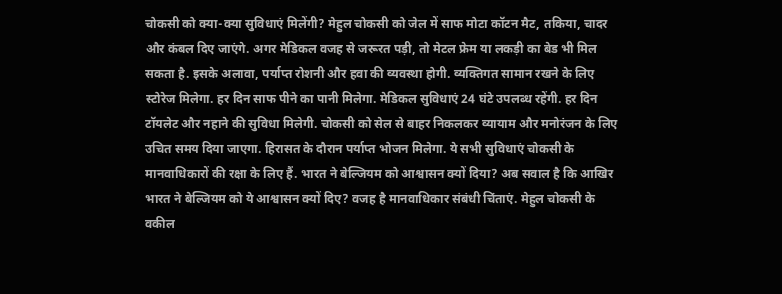चोकसी को क्या-क्या सुविधाएं मिलेंगी? मेहुल चोकसी को जेल में साफ मोटा कॉटन मैट, तकिया, चादर और कंबल दिए जाएंगे. अगर मेडिकल वजह से जरूरत पड़ी, तो मेटल फ्रेम या लकड़ी का बेड भी मिल सकता है. इसके अलावा, पर्याप्त रोशनी और हवा की व्यवस्था होगी. व्यक्तिगत सामान रखने के लिए स्टोरेज मिलेगा. हर दिन साफ पीने का पानी मिलेगा. मेडिकल सुविधाएं 24 घंटे उपलब्ध रहेंगी. हर दिन टॉयलेट और नहाने की सुविधा मिलेगी. चोकसी को सेल से बाहर निकलकर व्यायाम और मनोरंजन के लिए उचित समय दिया जाएगा. हिरासत के दौरान पर्याप्त भोजन मिलेगा. ये सभी सुविधाएं चोकसी के मानवाधिकारों की रक्षा के लिए हैं. भारत ने बेल्जियम को आश्वासन क्यों दिया? अब सवाल है कि आखिर भारत ने बेल्जियम को ये आश्वासन क्यों दिए? वजह है मानवाधिकार संबंधी चिंताएं. मेहुल चोकसी के वकील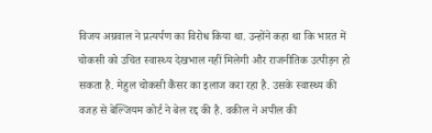विजय अग्रवाल ने प्रत्यर्पण का विरोध किया था. उन्होंने कहा था कि भारत में चोकसी को उचित स्वास्थ्य देखभाल नहीं मिलेगी और राजनीतिक उत्पीड़न हो सकता है. मेहुल चोकसी कैंसर का इलाज करा रहा है. उसके स्वास्थ्य की वजह से बेल्जियम कोर्ट ने बेल रद्द की है. वकील ने अपील की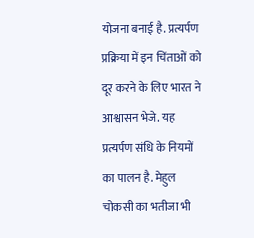योजना बनाई है. प्रत्यर्पण प्रक्रिया में इन चिंताओं को दूर करने के लिए भारत ने आश्वासन भेजे. यह प्रत्यर्पण संधि के नियमों का पालन है. मेहुल चोकसी का भतीजा भी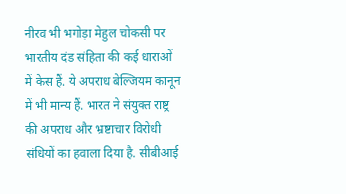नीरव भी भगोड़ा मेहुल चोकसी पर भारतीय दंड संहिता की कई धाराओं में केस हैं. ये अपराध बेल्जियम कानून में भी मान्य हैं. भारत ने संयुक्त राष्ट्र की अपराध और भ्रष्टाचार विरोधी संधियों का हवाला दिया है. सीबीआई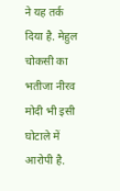ने यह तर्क दिया है. मेहुल चोकसी का भतीजा नीरव मोदी भी इसी घोटाले में आरोपी है.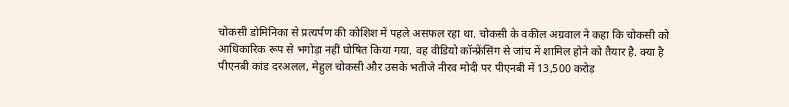चोकसी डोमिनिका से प्रत्यर्पण की कोशिश में पहले असफल रहा था. चोकसी के वकील अग्रवाल ने कहा कि चोकसी को आधिकारिक रूप से भगोड़ा नहीं घोषित किया गया. वह वीडियो कॉन्फ्रेंसिंग से जांच में शामिल होने को तैयार है. क्या है पीएनबी कांड दरअलल, मेहुल चोकसी और उसके भतीजे नीरव मोदी पर पीएनबी में 13,500 करोड़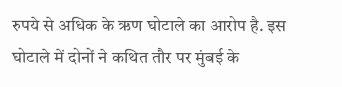रुपये से अधिक के ऋण घोटाले का आरोप है. इस घोटाले में दोनों ने कथित तौर पर मुंबई के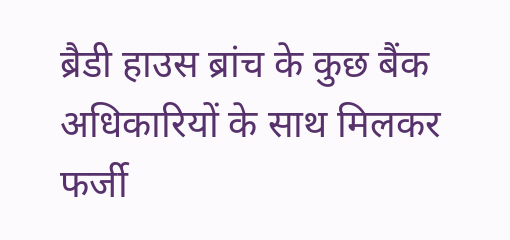ब्रैडी हाउस ब्रांच के कुछ बैंक अधिकारियों के साथ मिलकर फर्जी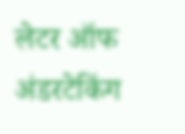लेटर ऑफ अंडरटेकिंग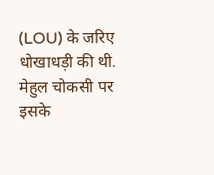(LOU) के जरिए धोखाधड़ी की थी. मेहुल चोकसी पर इसके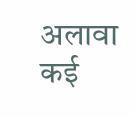अलावा कई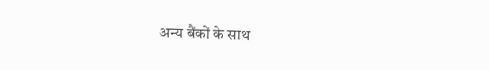अन्य बैंकों के साथ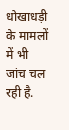धोखाधड़ी के मामलों में भी जांच चल रही है.